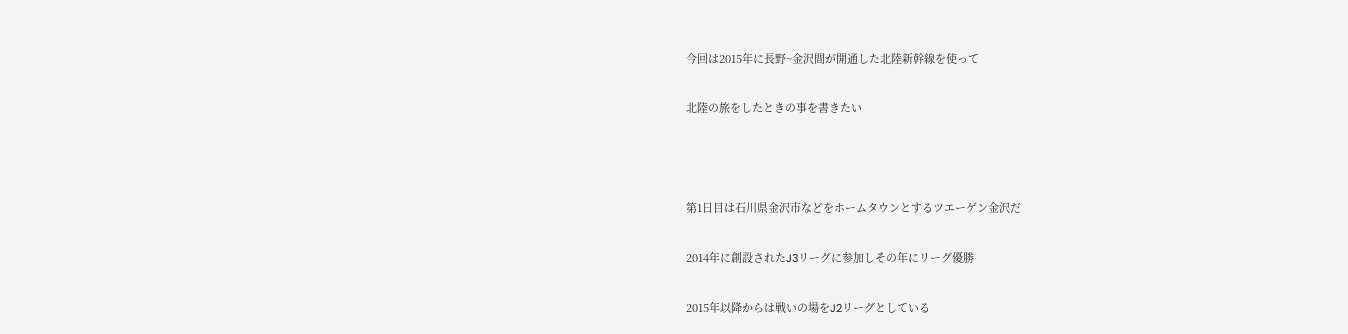今回は2015年に長野~金沢間が開通した北陸新幹線を使って

北陸の旅をしたときの事を書きたい



第1日目は石川県金沢市などをホームタウンとするツエーゲン金沢だ

2014年に創設されたJ3リーグに参加しその年にリーグ優勝

2015年以降からは戦いの場をJ2リーグとしている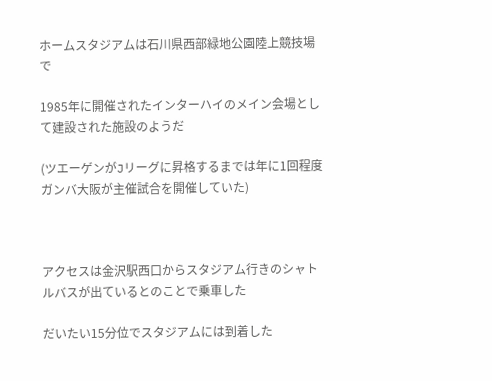ホームスタジアムは石川県西部緑地公園陸上競技場で

1985年に開催されたインターハイのメイン会場として建設された施設のようだ

(ツエーゲンがJリーグに昇格するまでは年に1回程度ガンバ大阪が主催試合を開催していた)



アクセスは金沢駅西口からスタジアム行きのシャトルバスが出ているとのことで乗車した

だいたい15分位でスタジアムには到着した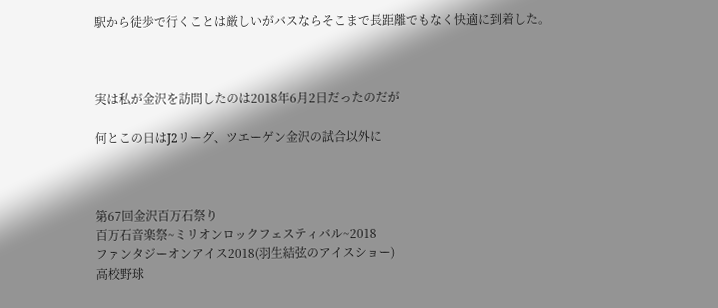駅から徒歩で行くことは厳しいがバスならそこまで長距離でもなく快適に到着した。



実は私が金沢を訪問したのは2018年6月2日だったのだが

何とこの日はJ2リーグ、ツエーゲン金沢の試合以外に



第67回金沢百万石祭り
百万石音楽祭~ミリオンロックフェスティバル~2018
ファンタジーオンアイス2018(羽生結弦のアイスショー)
高校野球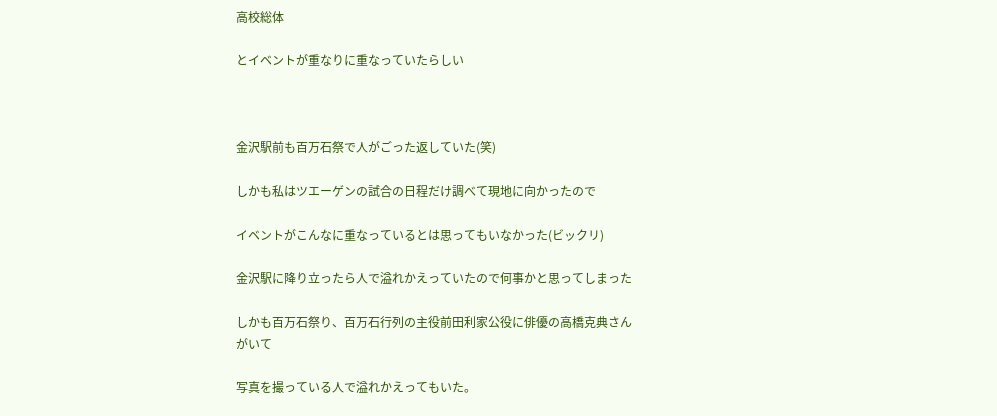高校総体

とイベントが重なりに重なっていたらしい



金沢駅前も百万石祭で人がごった返していた(笑)

しかも私はツエーゲンの試合の日程だけ調べて現地に向かったので

イベントがこんなに重なっているとは思ってもいなかった(ビックリ)

金沢駅に降り立ったら人で溢れかえっていたので何事かと思ってしまった

しかも百万石祭り、百万石行列の主役前田利家公役に俳優の高橋克典さんがいて

写真を撮っている人で溢れかえってもいた。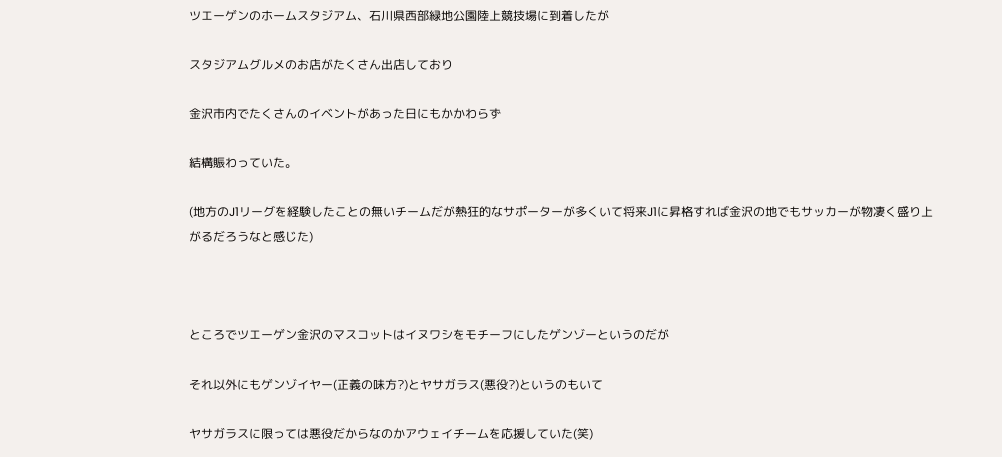ツエーゲンのホームスタジアム、石川県西部緑地公園陸上競技場に到着したが

スタジアムグルメのお店がたくさん出店しており

金沢市内でたくさんのイベントがあった日にもかかわらず

結構賑わっていた。

(地方のJ1リーグを経験したことの無いチームだが熱狂的なサポーターが多くいて将来J1に昇格すれば金沢の地でもサッカーが物凄く盛り上がるだろうなと感じた)



ところでツエーゲン金沢のマスコットはイヌワシをモチーフにしたゲンゾーというのだが

それ以外にもゲンゾイヤー(正義の味方?)とヤサガラス(悪役?)というのもいて

ヤサガラスに限っては悪役だからなのかアウェイチームを応援していた(笑)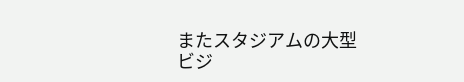またスタジアムの大型ビジ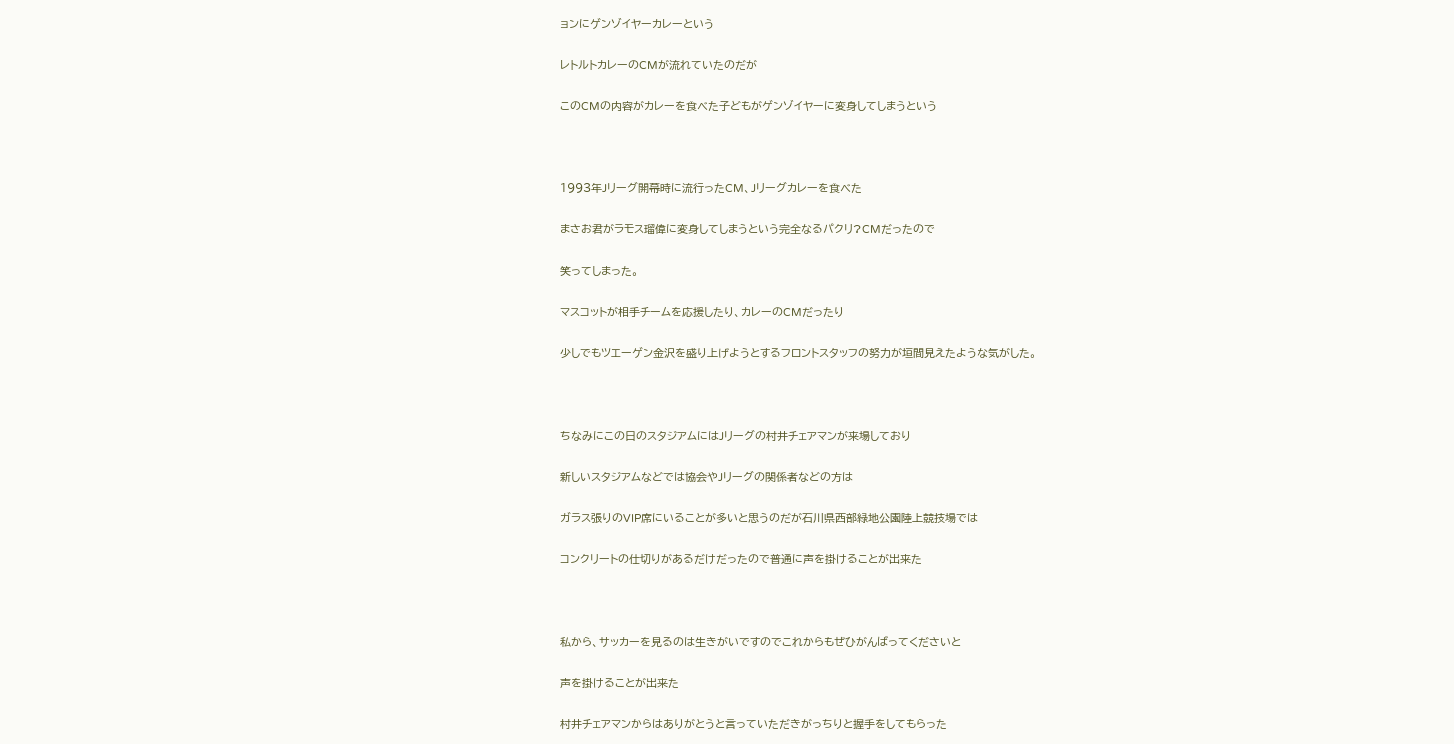ョンにゲンゾイヤーカレーという

レトルトカレーのCMが流れていたのだが

このCMの内容がカレーを食べた子どもがゲンゾイヤーに変身してしまうという



1993年Jリーグ開幕時に流行ったCM、Jリーグカレーを食べた

まさお君がラモス瑠偉に変身してしまうという完全なるパクリ?CMだったので

笑ってしまった。

マスコットが相手チームを応援したり、カレーのCMだったり

少しでもツエーゲン金沢を盛り上げようとするフロントスタッフの努力が垣間見えたような気がした。



ちなみにこの日のスタジアムにはJリーグの村井チェアマンが来場しており

新しいスタジアムなどでは協会やJリーグの関係者などの方は

ガラス張りのVIP席にいることが多いと思うのだが石川県西部緑地公園陸上競技場では

コンクリートの仕切りがあるだけだったので普通に声を掛けることが出来た



私から、サッカーを見るのは生きがいですのでこれからもぜひがんばってくださいと

声を掛けることが出来た

村井チェアマンからはありがとうと言っていただきがっちりと握手をしてもらった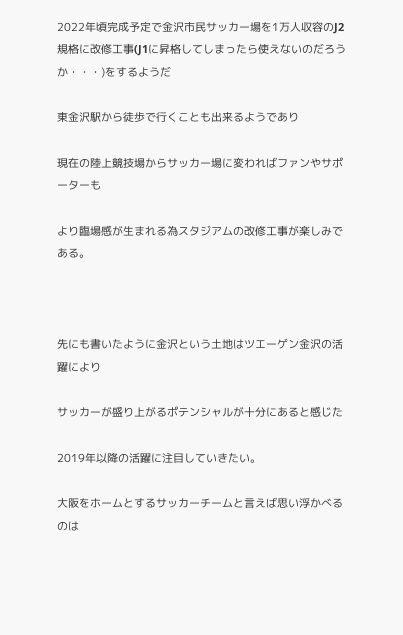2022年頃完成予定で金沢市民サッカー場を1万人収容のJ2規格に改修工事(J1に昇格してしまったら使えないのだろうか・・・)をするようだ

東金沢駅から徒歩で行くことも出来るようであり

現在の陸上競技場からサッカー場に変わればファンやサポーターも

より臨場感が生まれる為スタジアムの改修工事が楽しみである。



先にも書いたように金沢という土地はツエーゲン金沢の活躍により

サッカーが盛り上がるポテンシャルが十分にあると感じた

2019年以降の活躍に注目していきたい。

大阪をホームとするサッカーチームと言えば思い浮かべるのは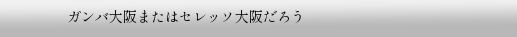ガンバ大阪またはセレッソ大阪だろう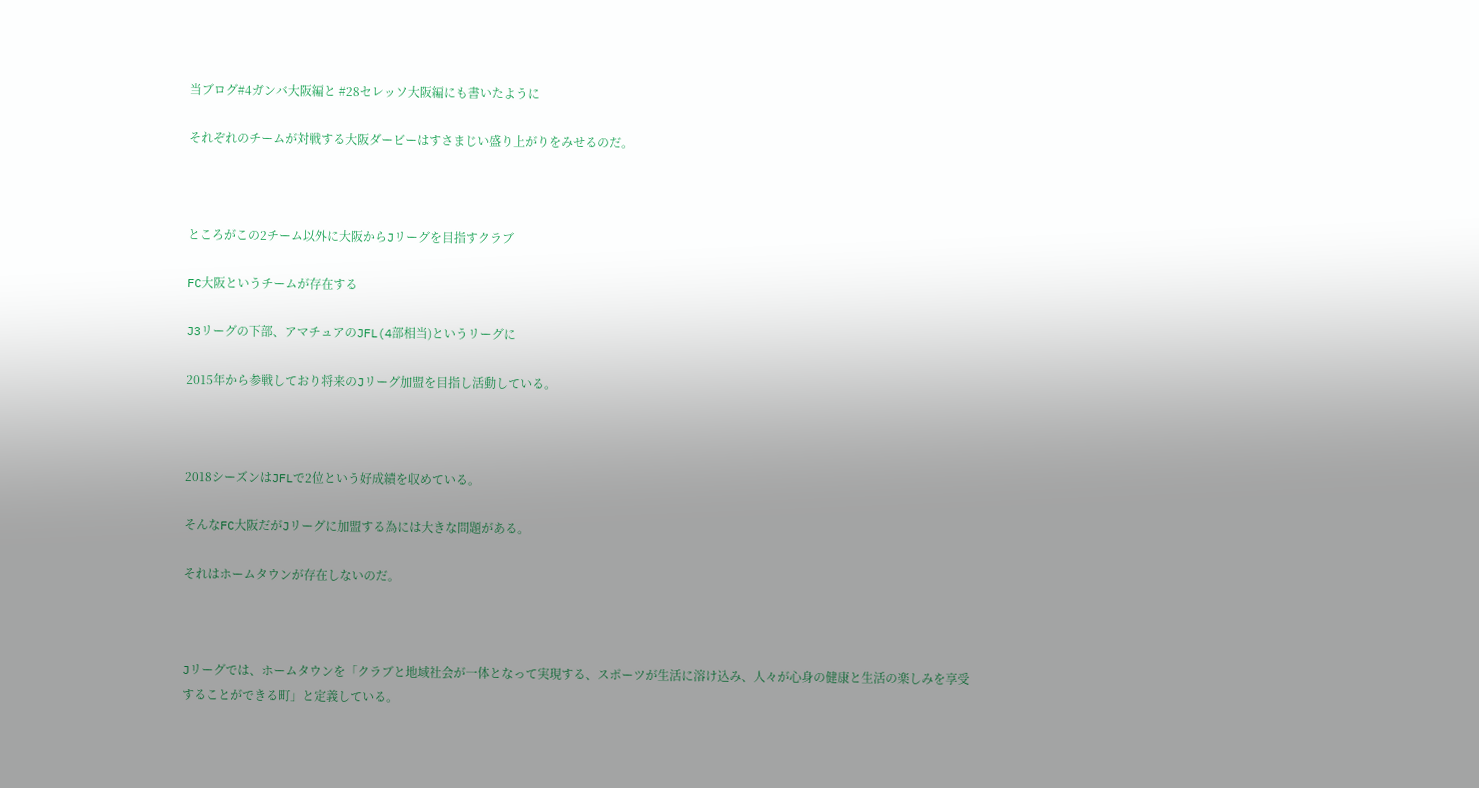当ブログ#4ガンバ大阪編と #28セレッソ大阪編にも書いたように

それぞれのチームが対戦する大阪ダービーはすさまじい盛り上がりをみせるのだ。



ところがこの2チーム以外に大阪からJリーグを目指すクラブ

FC大阪というチームが存在する

J3リーグの下部、アマチュアのJFL(4部相当)というリーグに

2015年から参戦しており将来のJリーグ加盟を目指し活動している。



2018シーズンはJFLで2位という好成績を収めている。

そんなFC大阪だがJリーグに加盟する為には大きな問題がある。

それはホームタウンが存在しないのだ。



Jリーグでは、ホームタウンを「クラブと地域社会が一体となって実現する、スポーツが生活に溶け込み、人々が心身の健康と生活の楽しみを享受することができる町」と定義している。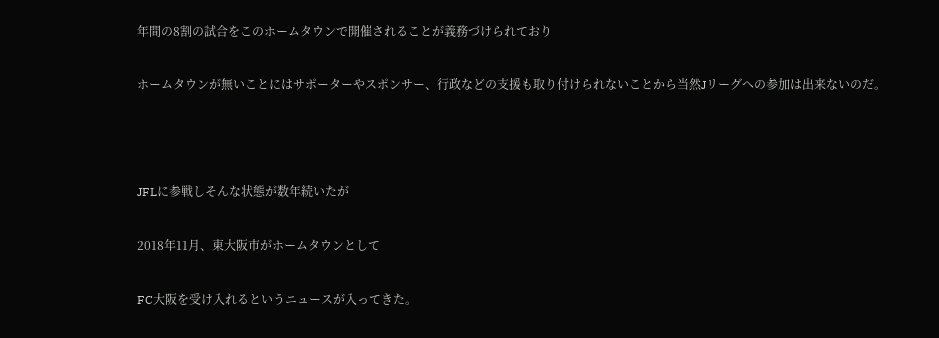年間の8割の試合をこのホームタウンで開催されることが義務づけられており

ホームタウンが無いことにはサポーターやスポンサー、行政などの支援も取り付けられないことから当然Jリーグへの参加は出来ないのだ。



JFLに参戦しそんな状態が数年続いたが

2018年11月、東大阪市がホームタウンとして

FC大阪を受け入れるというニュースが入ってきた。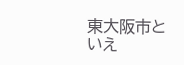東大阪市といえ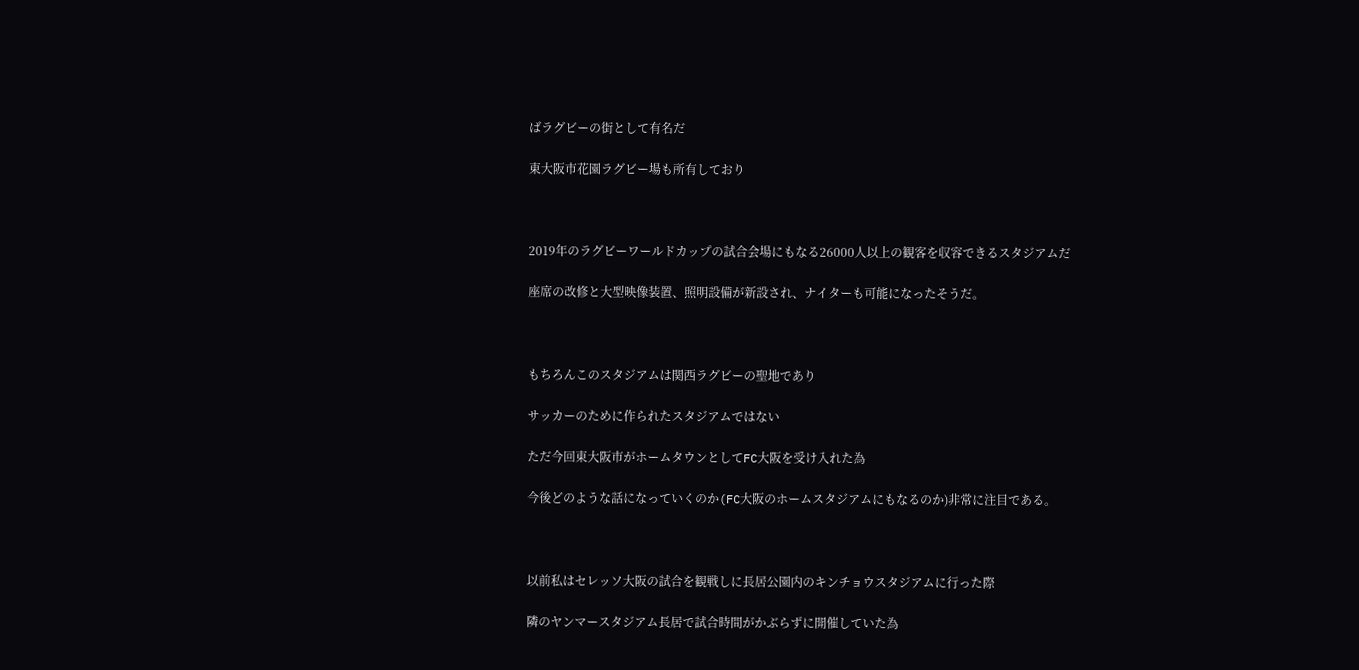ばラグビーの街として有名だ

東大阪市花園ラグビー場も所有しており



2019年のラグビーワールドカップの試合会場にもなる26000人以上の観客を収容できるスタジアムだ

座席の改修と大型映像装置、照明設備が新設され、ナイターも可能になったそうだ。



もちろんこのスタジアムは関西ラグビーの聖地であり

サッカーのために作られたスタジアムではない

ただ今回東大阪市がホームタウンとしてFC大阪を受け入れた為

今後どのような話になっていくのか(FC大阪のホームスタジアムにもなるのか)非常に注目である。



以前私はセレッソ大阪の試合を観戦しに長居公園内のキンチョウスタジアムに行った際

隣のヤンマースタジアム長居で試合時間がかぶらずに開催していた為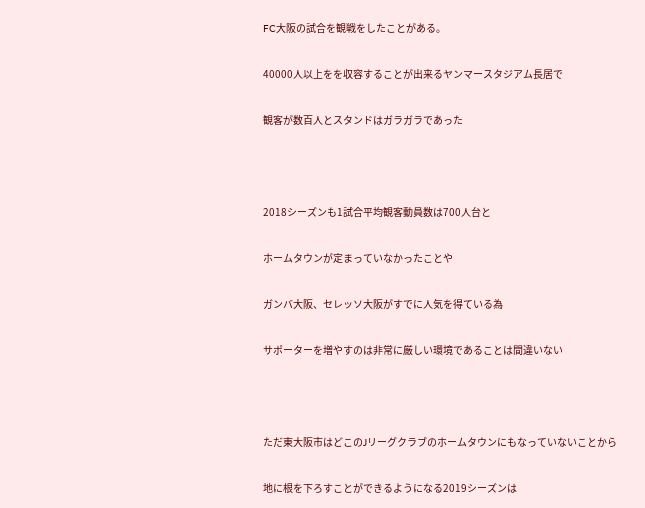FC大阪の試合を観戦をしたことがある。

40000人以上をを収容することが出来るヤンマースタジアム長居で

観客が数百人とスタンドはガラガラであった



2018シーズンも1試合平均観客動員数は700人台と

ホームタウンが定まっていなかったことや

ガンバ大阪、セレッソ大阪がすでに人気を得ている為

サポーターを増やすのは非常に厳しい環境であることは間違いない



ただ東大阪市はどこのJリーグクラブのホームタウンにもなっていないことから

地に根を下ろすことができるようになる2019シーズンは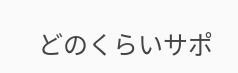どのくらいサポ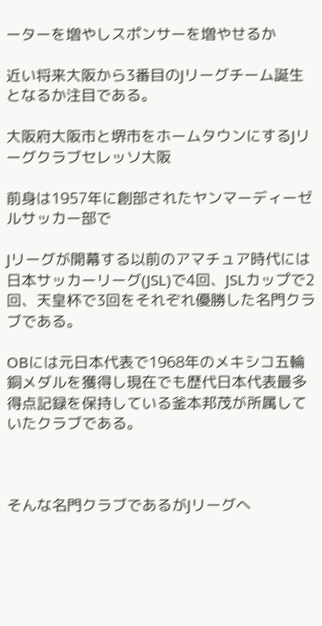ーターを増やしスポンサーを増やせるか

近い将来大阪から3番目のJリーグチーム誕生となるか注目である。

大阪府大阪市と堺市をホームタウンにするJリーグクラブセレッソ大阪

前身は1957年に創部されたヤンマーディーゼルサッカー部で

Jリーグが開幕する以前のアマチュア時代には日本サッカーリーグ(JSL)で4回、JSLカップで2回、天皇杯で3回をそれぞれ優勝した名門クラブである。

OBには元日本代表で1968年のメキシコ五輪銅メダルを獲得し現在でも歴代日本代表最多得点記録を保持している釜本邦茂が所属していたクラブである。



そんな名門クラブであるがJリーグへ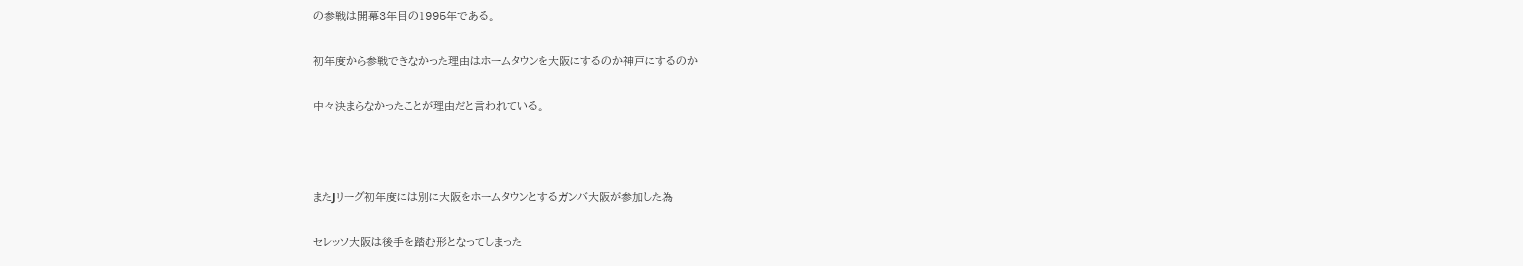の参戦は開幕3年目の1995年である。

初年度から参戦できなかった理由はホームタウンを大阪にするのか神戸にするのか

中々決まらなかったことが理由だと言われている。



またJリーグ初年度には別に大阪をホームタウンとするガンバ大阪が参加した為

セレッソ大阪は後手を踏む形となってしまった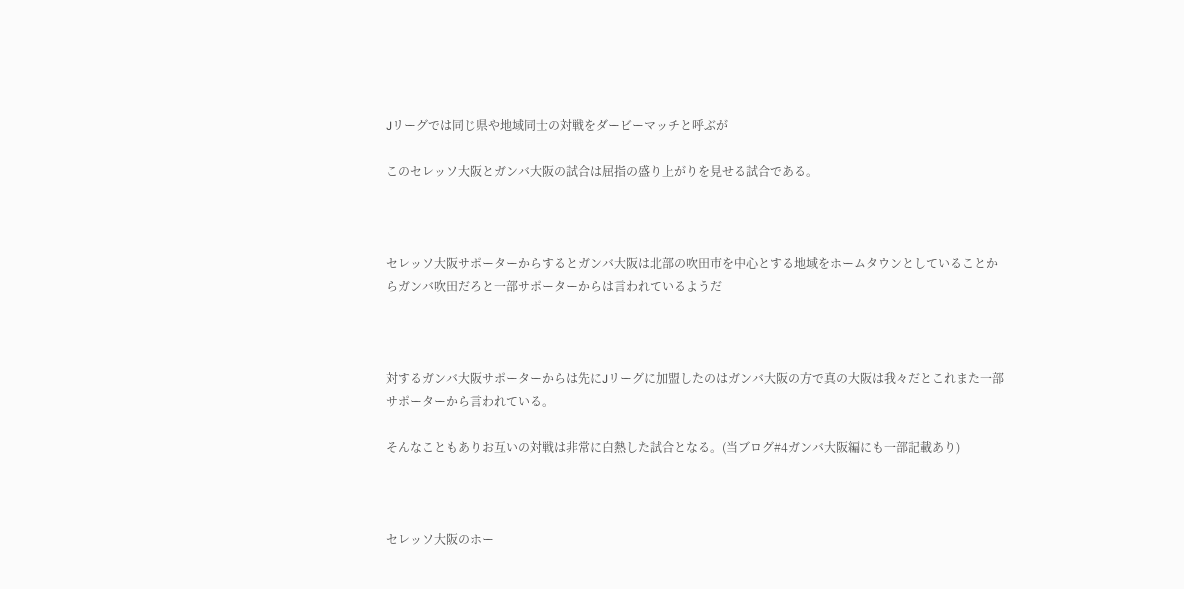Jリーグでは同じ県や地域同士の対戦をダービーマッチと呼ぶが

このセレッソ大阪とガンバ大阪の試合は屈指の盛り上がりを見せる試合である。



セレッソ大阪サポーターからするとガンバ大阪は北部の吹田市を中心とする地域をホームタウンとしていることからガンバ吹田だろと一部サポーターからは言われているようだ



対するガンバ大阪サポーターからは先にJリーグに加盟したのはガンバ大阪の方で真の大阪は我々だとこれまた一部サポーターから言われている。

そんなこともありお互いの対戦は非常に白熱した試合となる。(当ブログ#4ガンバ大阪編にも一部記載あり)



セレッソ大阪のホー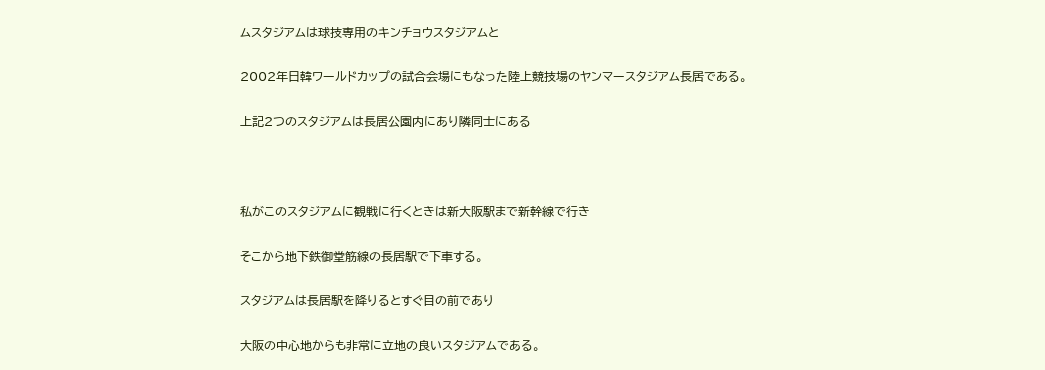ムスタジアムは球技専用のキンチョウスタジアムと

2002年日韓ワールドカップの試合会場にもなった陸上競技場のヤンマースタジアム長居である。

上記2つのスタジアムは長居公園内にあり隣同士にある



私がこのスタジアムに観戦に行くときは新大阪駅まで新幹線で行き

そこから地下鉄御堂筋線の長居駅で下車する。

スタジアムは長居駅を降りるとすぐ目の前であり

大阪の中心地からも非常に立地の良いスタジアムである。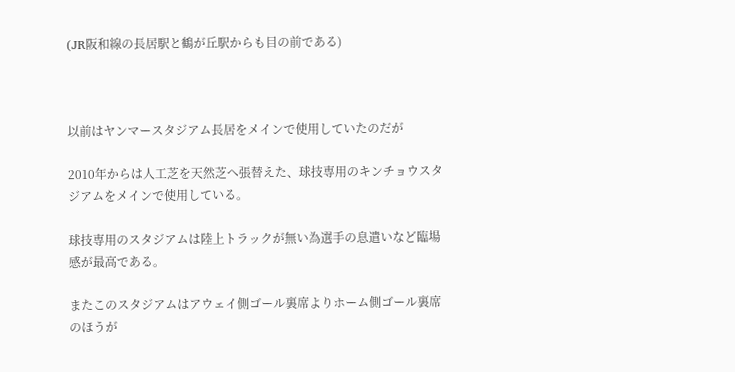(JR阪和線の長居駅と鶴が丘駅からも目の前である)



以前はヤンマースタジアム長居をメインで使用していたのだが

2010年からは人工芝を天然芝へ張替えた、球技専用のキンチョウスタジアムをメインで使用している。

球技専用のスタジアムは陸上トラックが無い為選手の息遣いなど臨場感が最高である。

またこのスタジアムはアウェイ側ゴール裏席よりホーム側ゴール裏席のほうが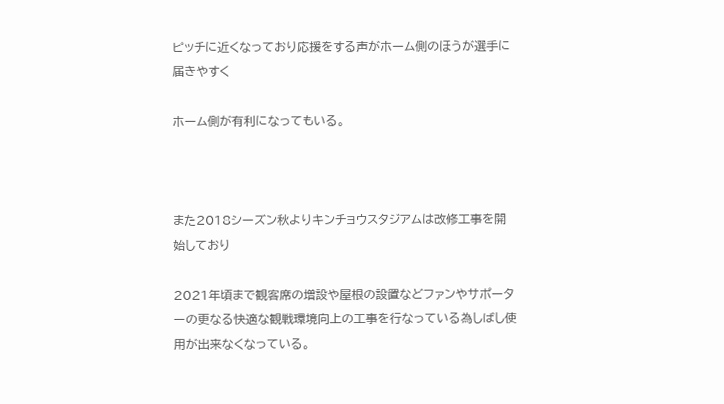ピッチに近くなっており応援をする声がホーム側のほうが選手に届きやすく

ホーム側が有利になってもいる。



また2018シーズン秋よりキンチョウスタジアムは改修工事を開始しており

2021年頃まで観客席の増設や屋根の設置などファンやサポーターの更なる快適な観戦環境向上の工事を行なっている為しばし使用が出来なくなっている。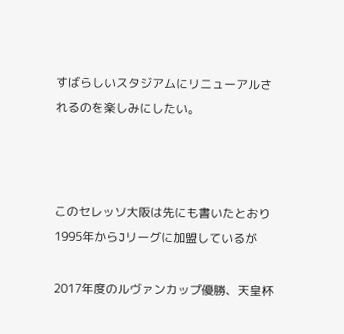すばらしいスタジアムにリニューアルされるのを楽しみにしたい。



このセレッソ大阪は先にも書いたとおり1995年からJリーグに加盟しているが

2017年度のルヴァンカップ優勝、天皇杯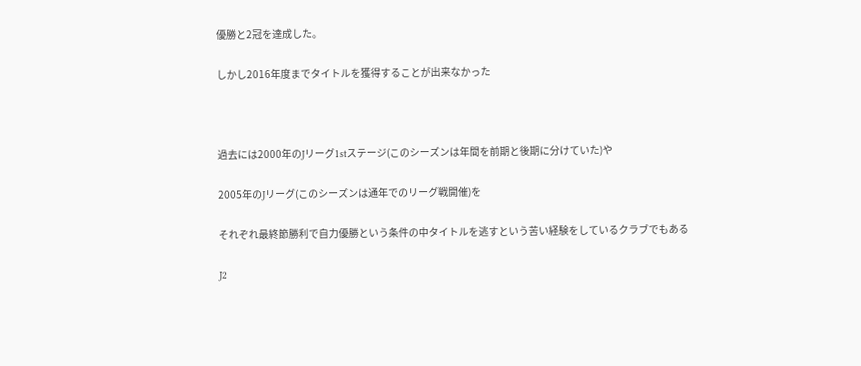優勝と2冠を達成した。

しかし2016年度までタイトルを獲得することが出来なかった



過去には2000年のJリーグ1stステージ(このシーズンは年間を前期と後期に分けていた)や

2005年のJリーグ(このシーズンは通年でのリーグ戦開催)を

それぞれ最終節勝利で自力優勝という条件の中タイトルを逃すという苦い経験をしているクラブでもある

J2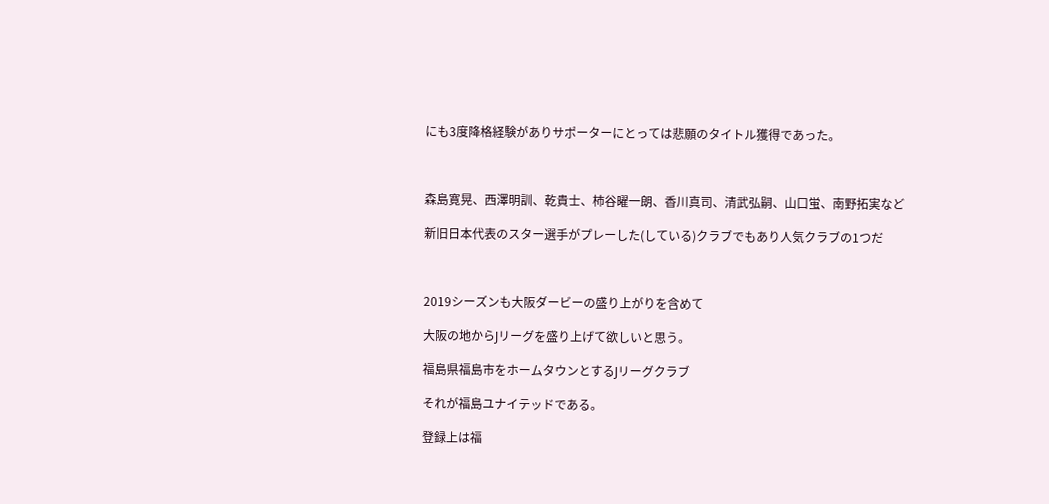にも3度降格経験がありサポーターにとっては悲願のタイトル獲得であった。



森島寛晃、西澤明訓、乾貴士、柿谷曜一朗、香川真司、清武弘嗣、山口蛍、南野拓実など

新旧日本代表のスター選手がプレーした(している)クラブでもあり人気クラブの1つだ



2019シーズンも大阪ダービーの盛り上がりを含めて

大阪の地からJリーグを盛り上げて欲しいと思う。

福島県福島市をホームタウンとするJリーグクラブ

それが福島ユナイテッドである。

登録上は福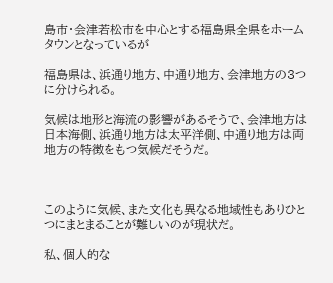島市・会津若松市を中心とする福島県全県をホームタウンとなっているが

福島県は、浜通り地方、中通り地方、会津地方の3つに分けられる。

気候は地形と海流の影響があるそうで、会津地方は日本海側、浜通り地方は太平洋側、中通り地方は両地方の特徴をもつ気候だそうだ。



このように気候、また文化も異なる地域性もありひとつにまとまることが難しいのが現状だ。

私、個人的な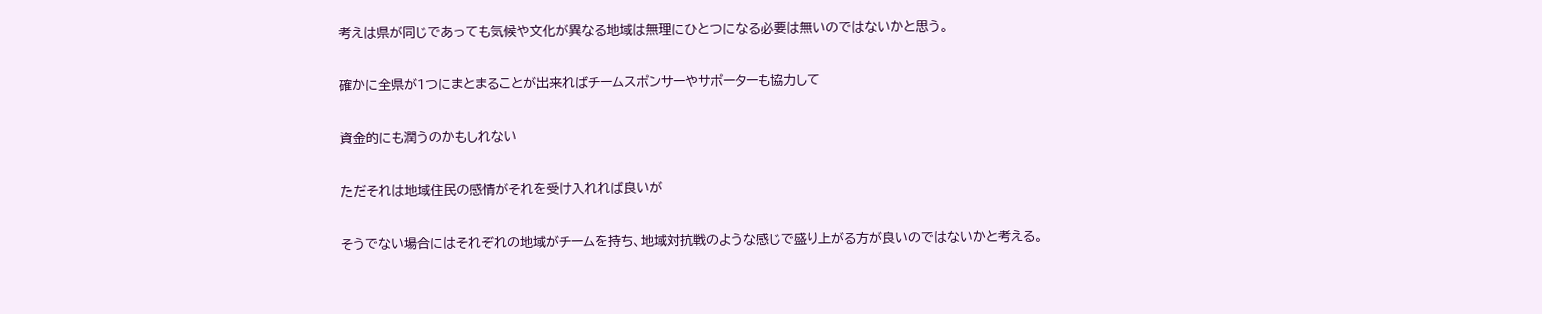考えは県が同じであっても気候や文化が異なる地域は無理にひとつになる必要は無いのではないかと思う。

確かに全県が1つにまとまることが出来ればチームスポンサーやサポーターも協力して

資金的にも潤うのかもしれない

ただそれは地域住民の感情がそれを受け入れれば良いが

そうでない場合にはそれぞれの地域がチームを持ち、地域対抗戦のような感じで盛り上がる方が良いのではないかと考える。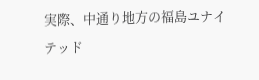実際、中通り地方の福島ユナイテッド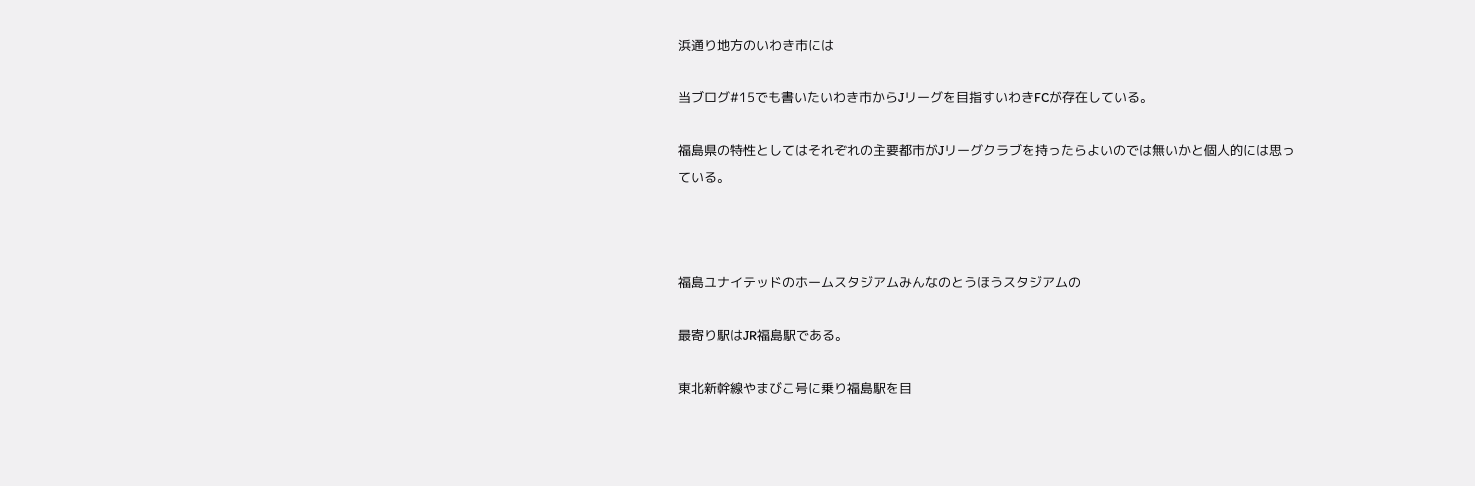浜通り地方のいわき市には

当ブログ#15でも書いたいわき市からJリーグを目指すいわきFCが存在している。

福島県の特性としてはそれぞれの主要都市がJリーグクラブを持ったらよいのでは無いかと個人的には思っている。



福島ユナイテッドのホームスタジアムみんなのとうほうスタジアムの

最寄り駅はJR福島駅である。

東北新幹線やまびこ号に乗り福島駅を目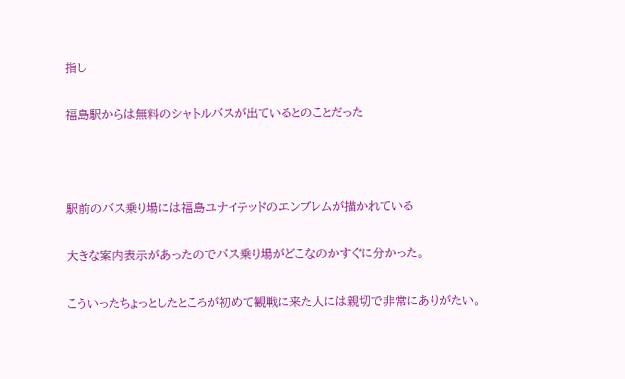指し

福島駅からは無料のシャトルバスが出ているとのことだった



駅前のバス乗り場には福島ユナイテッドのエンブレムが描かれている

大きな案内表示があったのでバス乗り場がどこなのかすぐに分かった。

こういったちょっとしたところが初めて観戦に来た人には親切で非常にありがたい。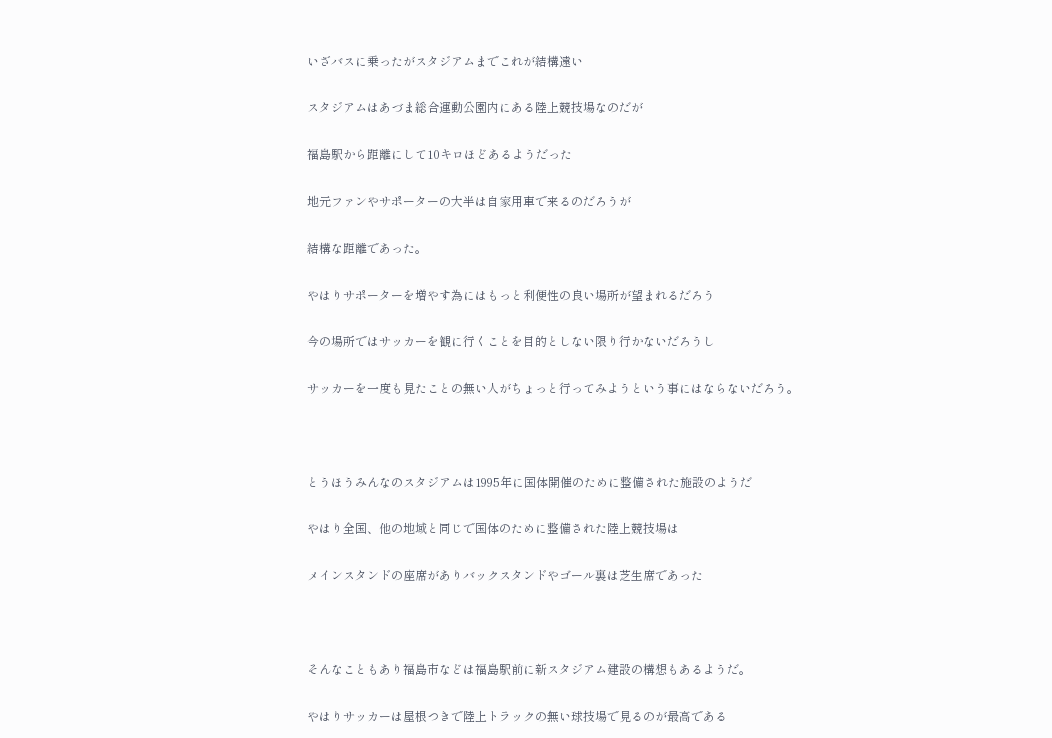いざバスに乗ったがスタジアムまでこれが結構遠い

スタジアムはあづま総合運動公園内にある陸上競技場なのだが

福島駅から距離にして10キロほどあるようだった

地元ファンやサポーターの大半は自家用車で来るのだろうが

結構な距離であった。

やはりサポーターを増やす為にはもっと利便性の良い場所が望まれるだろう

今の場所ではサッカーを観に行くことを目的としない限り行かないだろうし

サッカーを一度も見たことの無い人がちょっと行ってみようという事にはならないだろう。



とうほうみんなのスタジアムは1995年に国体開催のために整備された施設のようだ

やはり全国、他の地域と同じで国体のために整備された陸上競技場は

メインスタンドの座席がありバックスタンドやゴール裏は芝生席であった



そんなこともあり福島市などは福島駅前に新スタジアム建設の構想もあるようだ。

やはりサッカーは屋根つきで陸上トラックの無い球技場で見るのが最高である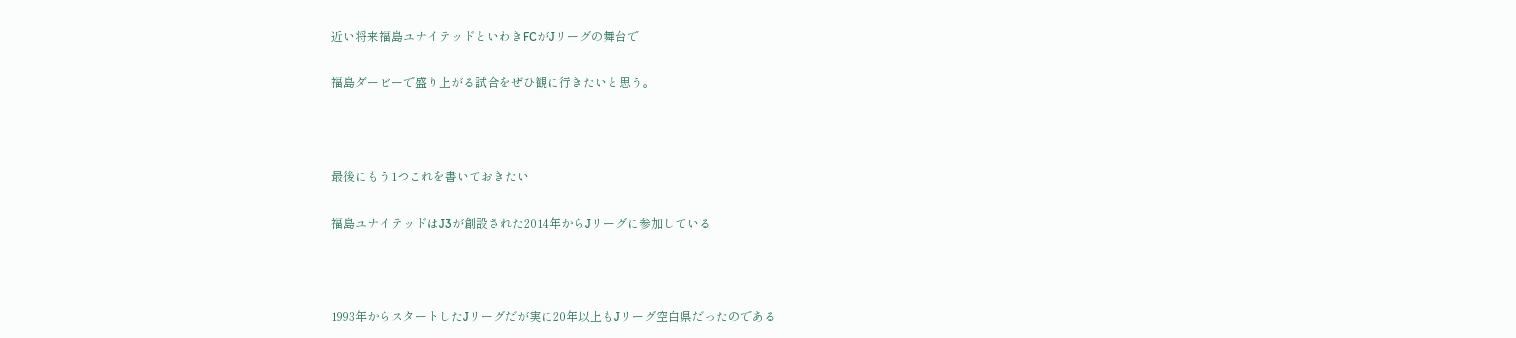近い将来福島ユナイテッドといわきFCがJリーグの舞台で

福島ダービーで盛り上がる試合をぜひ観に行きたいと思う。



最後にもう1つこれを書いておきたい

福島ユナイテッドはJ3が創設された2014年からJリーグに参加している



1993年からスタートしたJリーグだが実に20年以上もJリーグ空白県だったのである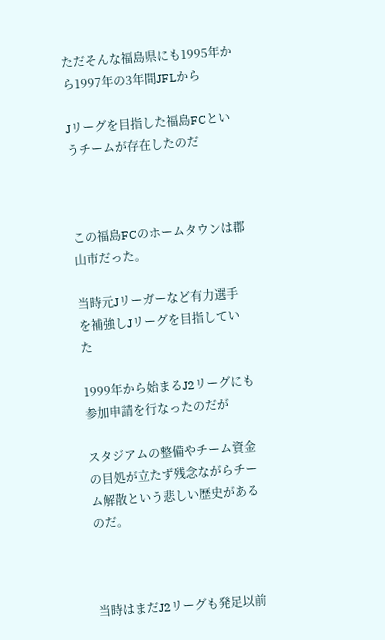ただそんな福島県にも1995年から1997年の3年間JFLから

Jリーグを目指した福島FCというチームが存在したのだ



この福島FCのホームタウンは郡山市だった。

当時元Jリーガーなど有力選手を補強しJリーグを目指していた

1999年から始まるJ2リーグにも参加申請を行なったのだが

スタジアムの整備やチーム資金の目処が立たず残念ながらチーム解散という悲しい歴史があるのだ。



当時はまだJ2リーグも発足以前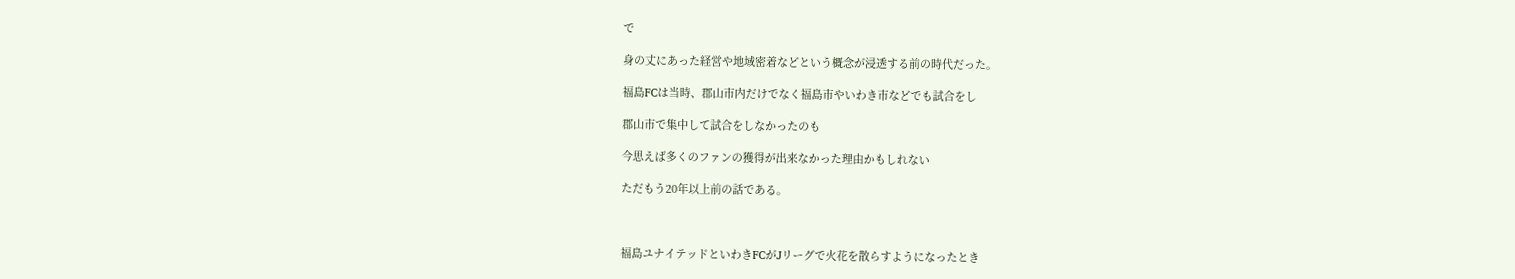で

身の丈にあった経営や地域密着などという概念が浸透する前の時代だった。

福島FCは当時、郡山市内だけでなく福島市やいわき市などでも試合をし

郡山市で集中して試合をしなかったのも

今思えば多くのファンの獲得が出来なかった理由かもしれない

ただもう20年以上前の話である。



福島ユナイテッドといわきFCがJリーグで火花を散らすようになったとき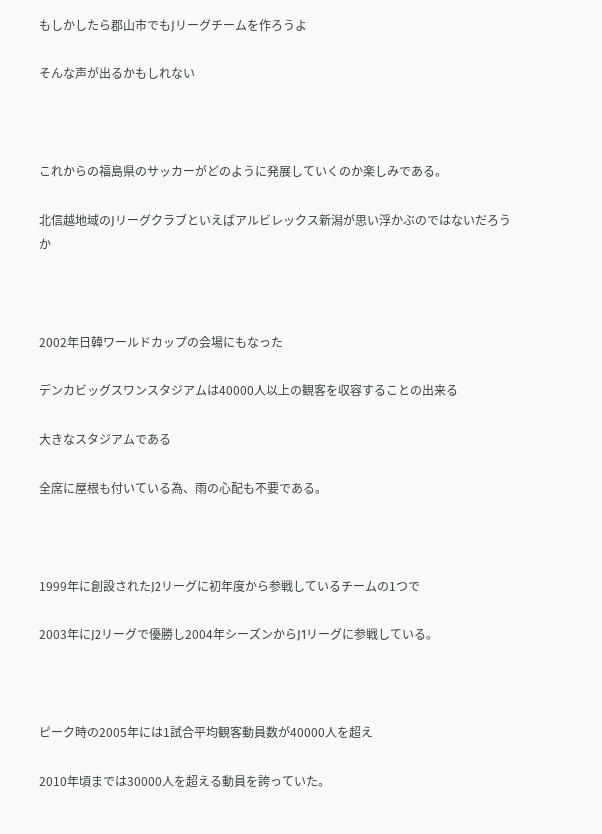もしかしたら郡山市でもJリーグチームを作ろうよ

そんな声が出るかもしれない



これからの福島県のサッカーがどのように発展していくのか楽しみである。

北信越地域のJリーグクラブといえばアルビレックス新潟が思い浮かぶのではないだろうか



2002年日韓ワールドカップの会場にもなった

デンカビッグスワンスタジアムは40000人以上の観客を収容することの出来る

大きなスタジアムである

全席に屋根も付いている為、雨の心配も不要である。



1999年に創設されたJ2リーグに初年度から参戦しているチームの1つで

2003年にJ2リーグで優勝し2004年シーズンからJ1リーグに参戦している。



ピーク時の2005年には1試合平均観客動員数が40000人を超え

2010年頃までは30000人を超える動員を誇っていた。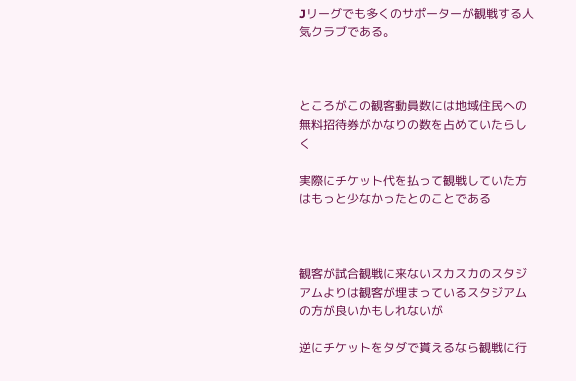Jリーグでも多くのサポーターが観戦する人気クラブである。



ところがこの観客動員数には地域住民への無料招待券がかなりの数を占めていたらしく

実際にチケット代を払って観戦していた方はもっと少なかったとのことである



観客が試合観戦に来ないスカスカのスタジアムよりは観客が埋まっているスタジアムの方が良いかもしれないが

逆にチケットをタダで貰えるなら観戦に行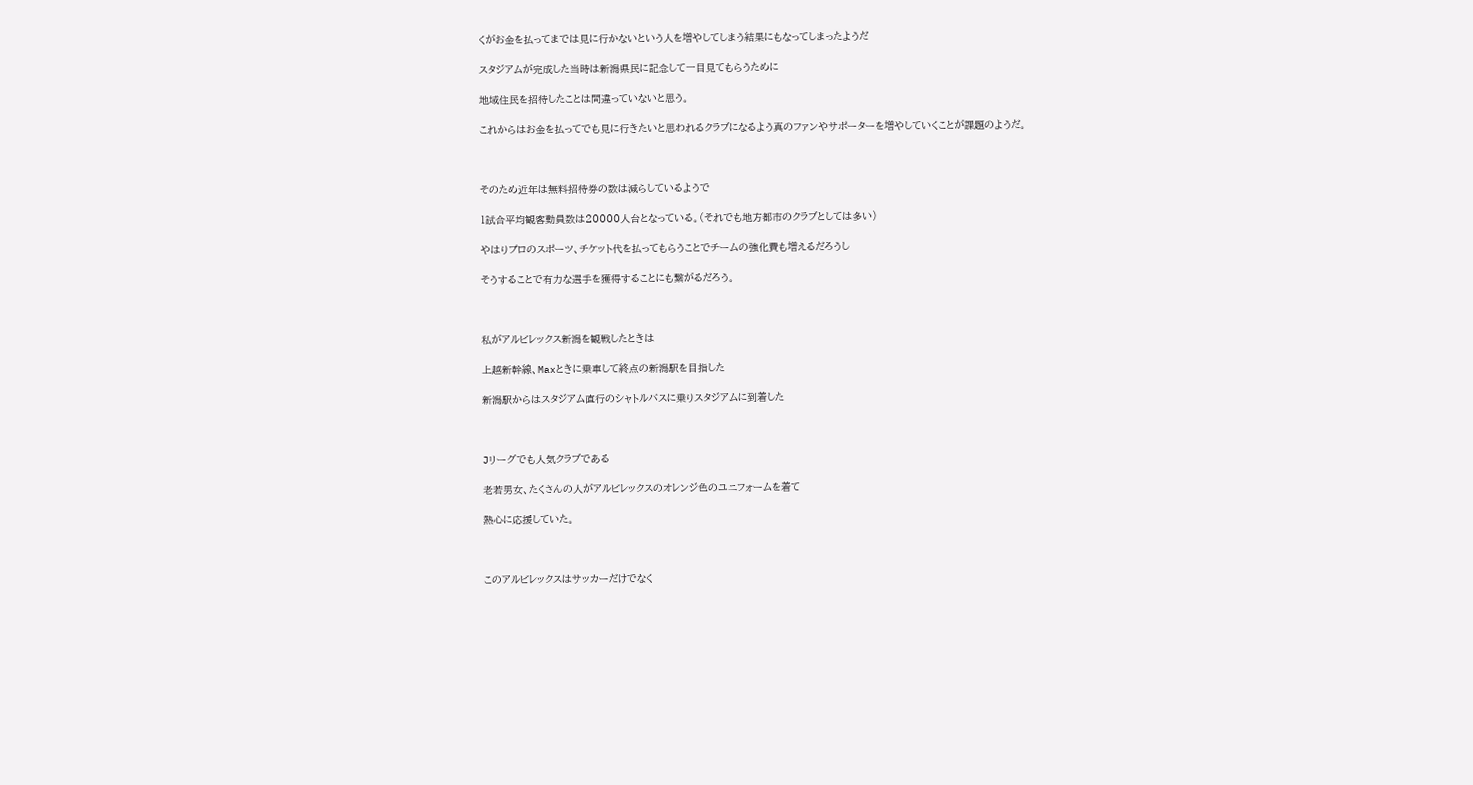くがお金を払ってまでは見に行かないという人を増やしてしまう結果にもなってしまったようだ

スタジアムが完成した当時は新潟県民に記念して一目見てもらうために

地域住民を招待したことは間違っていないと思う。

これからはお金を払ってでも見に行きたいと思われるクラブになるよう真のファンやサポーターを増やしていくことが課題のようだ。



そのため近年は無料招待券の数は減らしているようで

1試合平均観客動員数は20000人台となっている。(それでも地方都市のクラブとしては多い)

やはりプロのスポーツ、チケット代を払ってもらうことでチームの強化費も増えるだろうし

そうすることで有力な選手を獲得することにも繋がるだろう。



私がアルビレックス新潟を観戦したときは

上越新幹線、Maxときに乗車して終点の新潟駅を目指した

新潟駅からはスタジアム直行のシャトルバスに乗りスタジアムに到着した



Jリーグでも人気クラブである

老若男女、たくさんの人がアルビレックスのオレンジ色のユニフォームを着て

熱心に応援していた。



このアルビレックスはサッカーだけでなく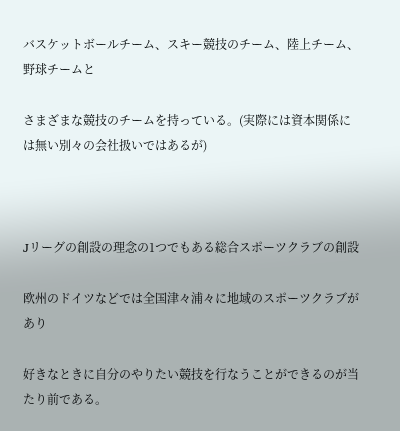バスケットボールチーム、スキー競技のチーム、陸上チーム、野球チームと

さまざまな競技のチームを持っている。(実際には資本関係には無い別々の会社扱いではあるが)



Jリーグの創設の理念の1つでもある総合スポーツクラブの創設

欧州のドイツなどでは全国津々浦々に地域のスポーツクラブがあり

好きなときに自分のやりたい競技を行なうことができるのが当たり前である。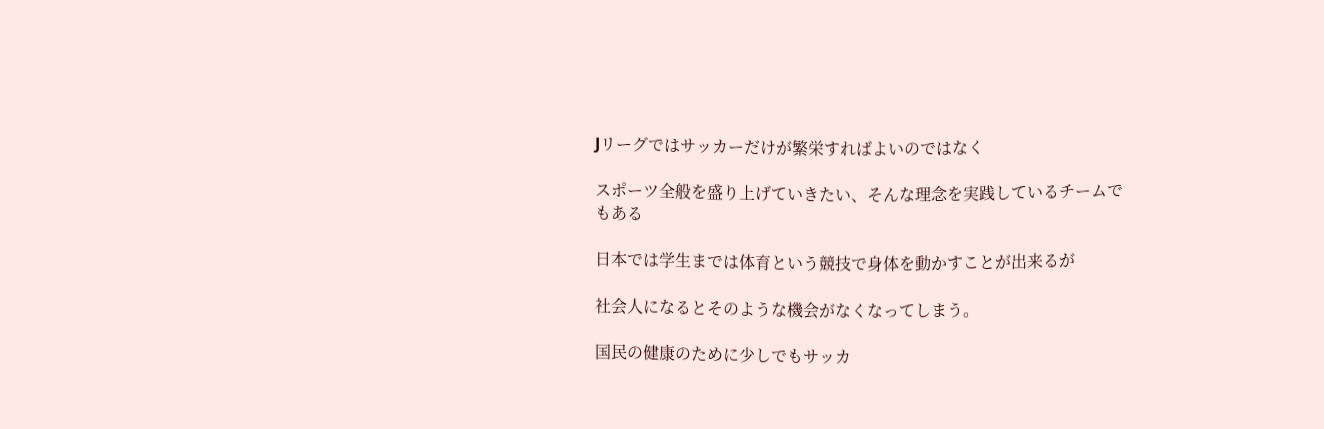Jリーグではサッカーだけが繁栄すればよいのではなく

スポーツ全般を盛り上げていきたい、そんな理念を実践しているチームでもある

日本では学生までは体育という競技で身体を動かすことが出来るが

社会人になるとそのような機会がなくなってしまう。

国民の健康のために少しでもサッカ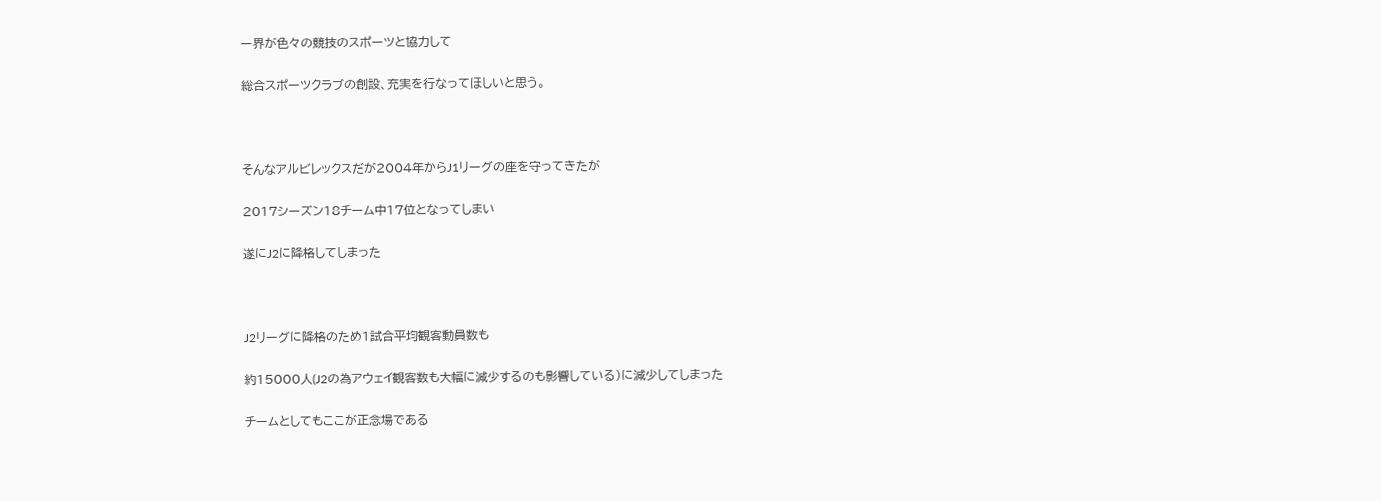ー界が色々の競技のスポーツと協力して

総合スポーツクラブの創設、充実を行なってほしいと思う。



そんなアルビレックスだが2004年からJ1リーグの座を守ってきたが

2017シーズン18チーム中17位となってしまい

遂にJ2に降格してしまった



J2リーグに降格のため1試合平均観客動員数も

約15000人(J2の為アウェイ観客数も大幅に減少するのも影響している)に減少してしまった

チームとしてもここが正念場である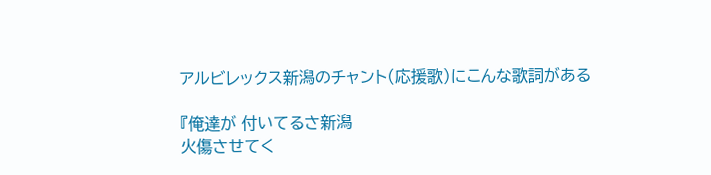アルビレックス新潟のチャント(応援歌)にこんな歌詞がある

『俺達が 付いてるさ新潟
火傷させてく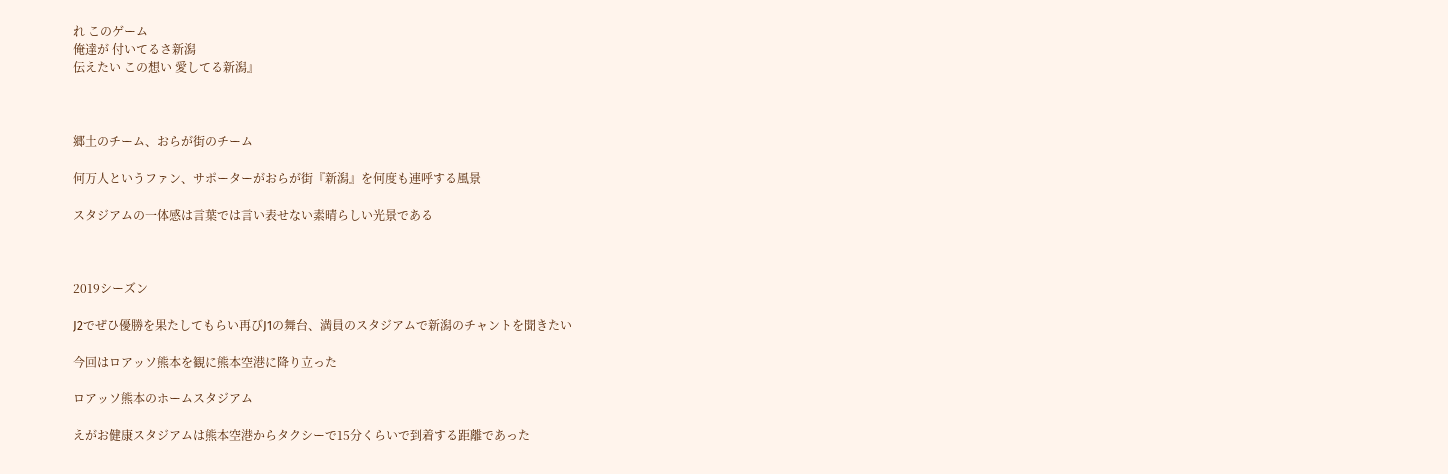れ このゲーム
俺達が 付いてるさ新潟
伝えたい この想い 愛してる新潟』



郷土のチーム、おらが街のチーム

何万人というファン、サポーターがおらが街『新潟』を何度も連呼する風景

スタジアムの一体感は言葉では言い表せない素晴らしい光景である



2019シーズン

J2でぜひ優勝を果たしてもらい再びJ1の舞台、満員のスタジアムで新潟のチャントを聞きたい

今回はロアッソ熊本を観に熊本空港に降り立った

ロアッソ熊本のホームスタジアム

えがお健康スタジアムは熊本空港からタクシーで15分くらいで到着する距離であった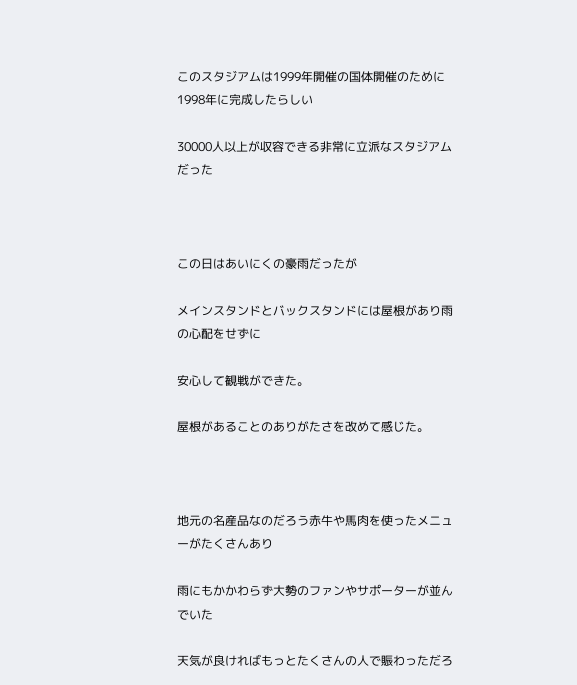このスタジアムは1999年開催の国体開催のために1998年に完成したらしい

30000人以上が収容できる非常に立派なスタジアムだった



この日はあいにくの豪雨だったが

メインスタンドとバックスタンドには屋根があり雨の心配をせずに

安心して観戦ができた。

屋根があることのありがたさを改めて感じた。



地元の名産品なのだろう赤牛や馬肉を使ったメニューがたくさんあり

雨にもかかわらず大勢のファンやサポーターが並んでいた

天気が良ければもっとたくさんの人で賑わっただろ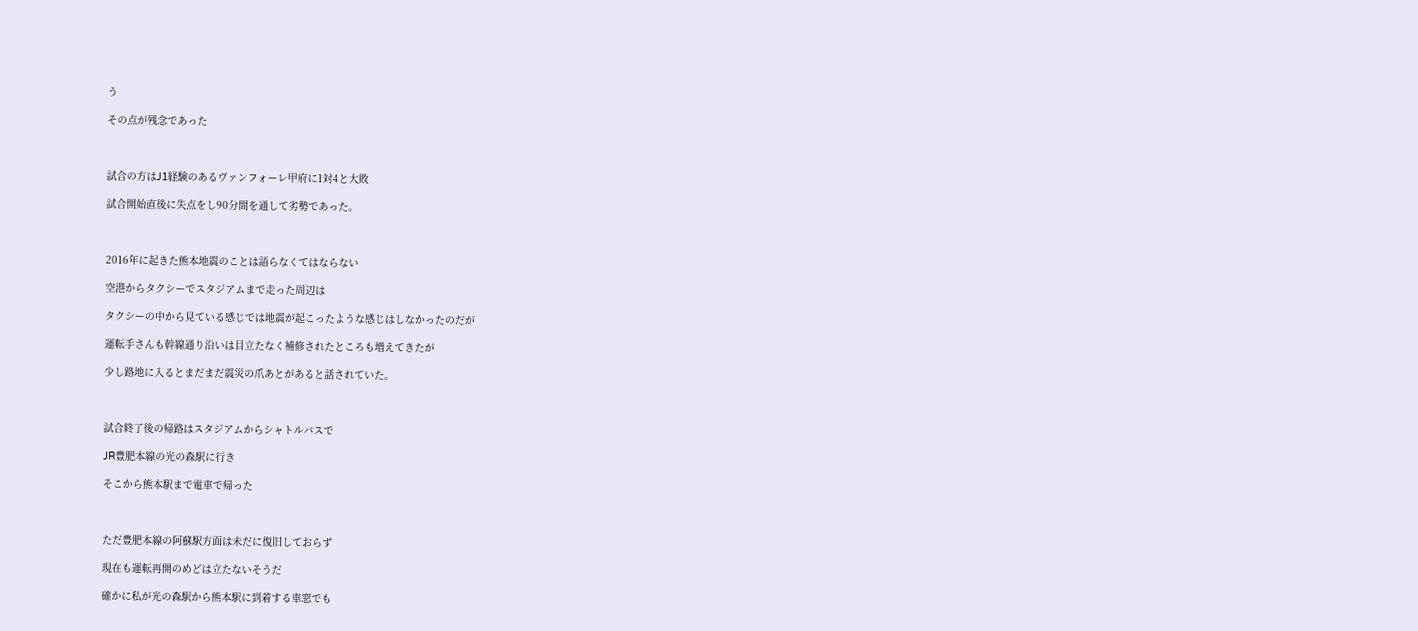う

その点が残念であった



試合の方はJ1経験のあるヴァンフォーレ甲府に1対4と大敗

試合開始直後に失点をし90分間を通して劣勢であった。



2016年に起きた熊本地震のことは語らなくてはならない

空港からタクシーでスタジアムまで走った周辺は

タクシーの中から見ている感じでは地震が起こったような感じはしなかったのだが

運転手さんも幹線通り沿いは目立たなく補修されたところも増えてきたが

少し路地に入るとまだまだ震災の爪あとがあると話されていた。



試合終了後の帰路はスタジアムからシャトルバスで

JR豊肥本線の光の森駅に行き

そこから熊本駅まで電車で帰った



ただ豊肥本線の阿蘇駅方面は未だに復旧しておらず

現在も運転再開のめどは立たないそうだ

確かに私が光の森駅から熊本駅に到着する車窓でも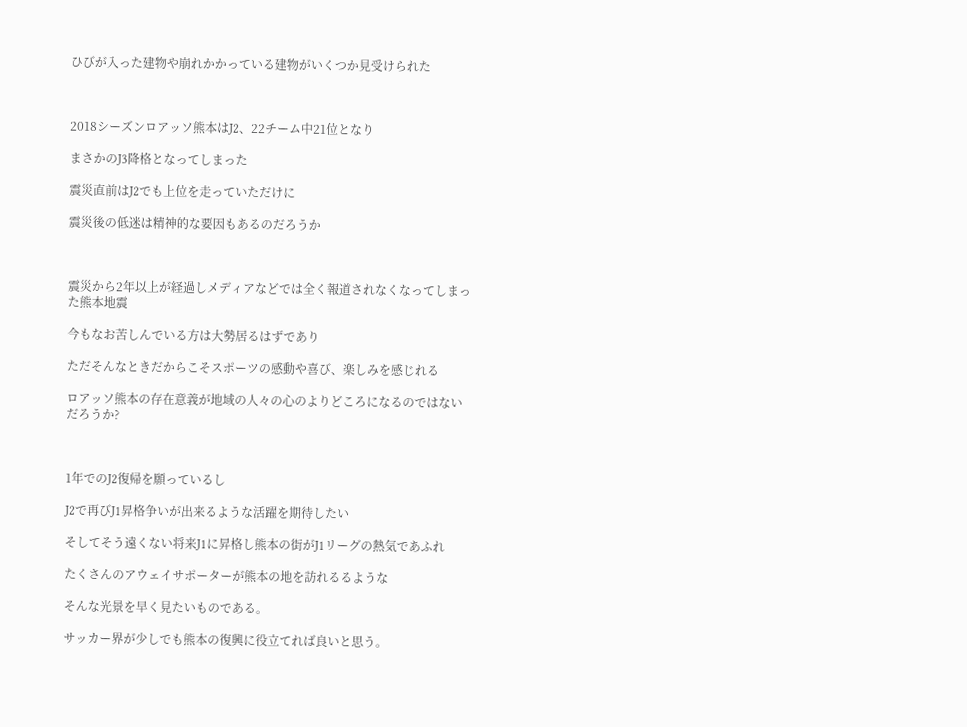ひびが入った建物や崩れかかっている建物がいくつか見受けられた



2018シーズンロアッソ熊本はJ2、22チーム中21位となり

まさかのJ3降格となってしまった

震災直前はJ2でも上位を走っていただけに

震災後の低迷は精神的な要因もあるのだろうか



震災から2年以上が経過しメディアなどでは全く報道されなくなってしまった熊本地震

今もなお苦しんでいる方は大勢居るはずであり

ただそんなときだからこそスポーツの感動や喜び、楽しみを感じれる

ロアッソ熊本の存在意義が地域の人々の心のよりどころになるのではないだろうか?



1年でのJ2復帰を願っているし

J2で再びJ1昇格争いが出来るような活躍を期待したい

そしてそう遠くない将来J1に昇格し熊本の街がJ1リーグの熱気であふれ

たくさんのアウェイサポーターが熊本の地を訪れるるような

そんな光景を早く見たいものである。

サッカー界が少しでも熊本の復興に役立てれば良いと思う。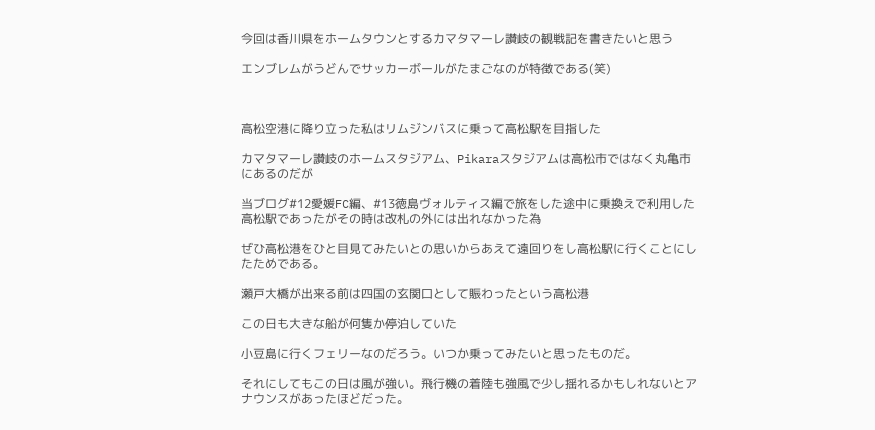今回は香川県をホームタウンとするカマタマーレ讃岐の観戦記を書きたいと思う

エンブレムがうどんでサッカーボールがたまごなのが特徴である(笑)



高松空港に降り立った私はリムジンバスに乗って高松駅を目指した

カマタマーレ讃岐のホームスタジアム、Pikaraスタジアムは高松市ではなく丸亀市にあるのだが

当ブログ#12愛媛FC編、#13徳島ヴォルティス編で旅をした途中に乗換えで利用した高松駅であったがその時は改札の外には出れなかった為

ぜひ高松港をひと目見てみたいとの思いからあえて遠回りをし高松駅に行くことにしたためである。

瀬戸大橋が出来る前は四国の玄関口として賑わったという高松港

この日も大きな船が何隻か停泊していた

小豆島に行くフェリーなのだろう。いつか乗ってみたいと思ったものだ。

それにしてもこの日は風が強い。飛行機の着陸も強風で少し揺れるかもしれないとアナウンスがあったほどだった。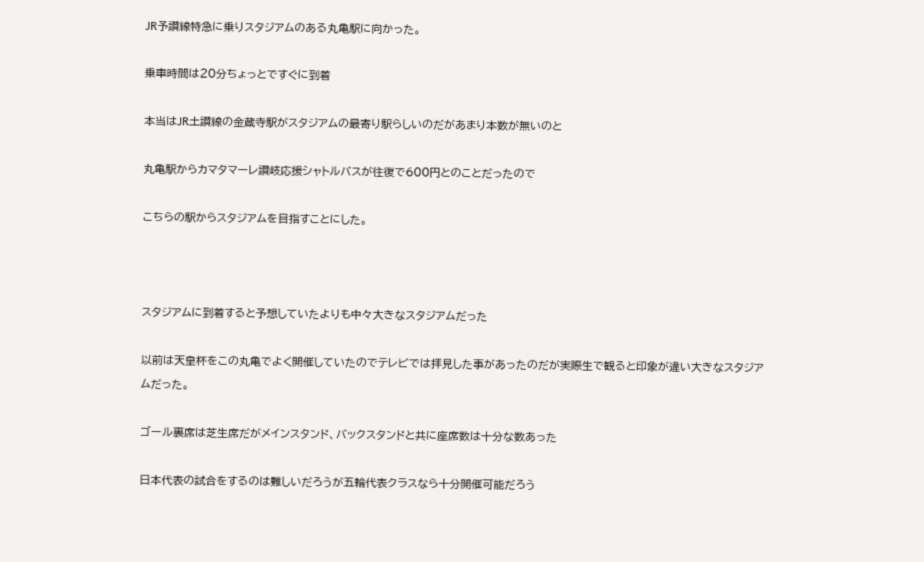JR予讃線特急に乗りスタジアムのある丸亀駅に向かった。

乗車時間は20分ちょっとですぐに到着

本当はJR土讃線の金蔵寺駅がスタジアムの最寄り駅らしいのだがあまり本数が無いのと

丸亀駅からカマタマーレ讃岐応援シャトルバスが往復で600円とのことだったので

こちらの駅からスタジアムを目指すことにした。



スタジアムに到着すると予想していたよりも中々大きなスタジアムだった

以前は天皇杯をこの丸亀でよく開催していたのでテレビでは拝見した事があったのだが実際生で観ると印象が違い大きなスタジアムだった。

ゴール裏席は芝生席だがメインスタンド、バックスタンドと共に座席数は十分な数あった

日本代表の試合をするのは難しいだろうが五輪代表クラスなら十分開催可能だろう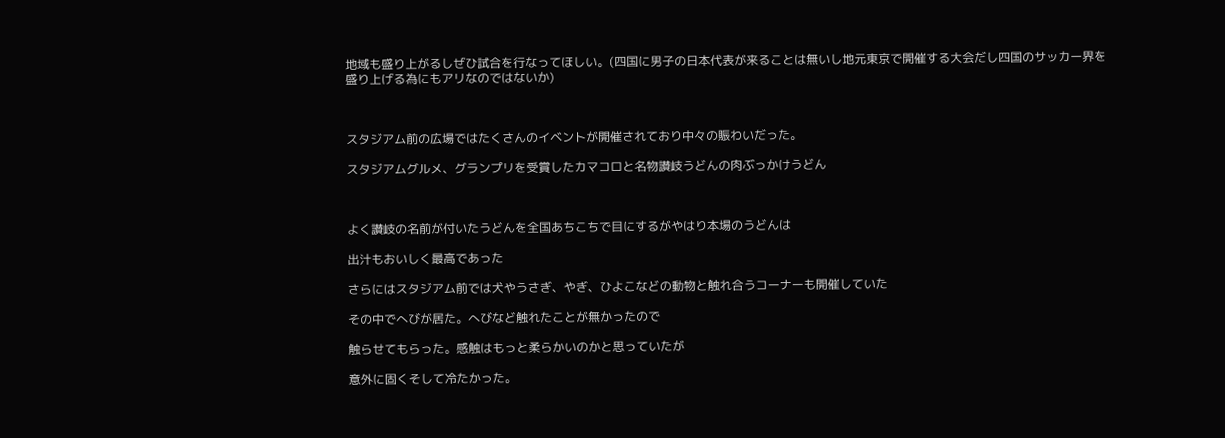地域も盛り上がるしぜひ試合を行なってほしい。(四国に男子の日本代表が来ることは無いし地元東京で開催する大会だし四国のサッカー界を盛り上げる為にもアリなのではないか)



スタジアム前の広場ではたくさんのイベントが開催されており中々の賑わいだった。

スタジアムグルメ、グランプリを受賞したカマコロと名物讃岐うどんの肉ぶっかけうどん



よく讃岐の名前が付いたうどんを全国あちこちで目にするがやはり本場のうどんは

出汁もおいしく最高であった

さらにはスタジアム前では犬やうさぎ、やぎ、ひよこなどの動物と触れ合うコーナーも開催していた

その中でへびが居た。へびなど触れたことが無かったので

触らせてもらった。感触はもっと柔らかいのかと思っていたが

意外に固くそして冷たかった。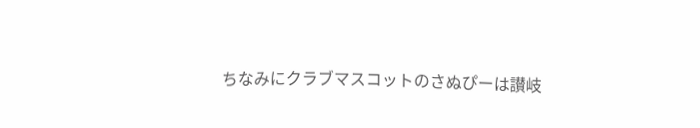ちなみにクラブマスコットのさぬぴーは讃岐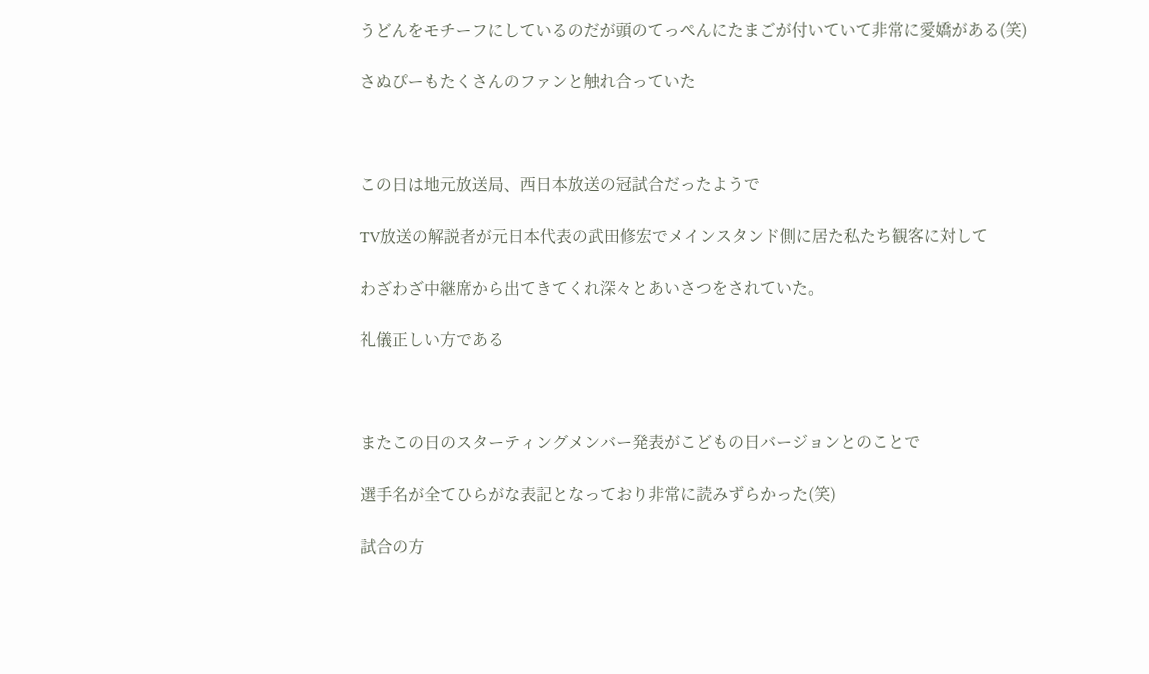うどんをモチーフにしているのだが頭のてっぺんにたまごが付いていて非常に愛嬌がある(笑)

さぬぴーもたくさんのファンと触れ合っていた



この日は地元放送局、西日本放送の冠試合だったようで

TV放送の解説者が元日本代表の武田修宏でメインスタンド側に居た私たち観客に対して

わざわざ中継席から出てきてくれ深々とあいさつをされていた。

礼儀正しい方である



またこの日のスターティングメンバー発表がこどもの日バージョンとのことで

選手名が全てひらがな表記となっており非常に読みずらかった(笑)

試合の方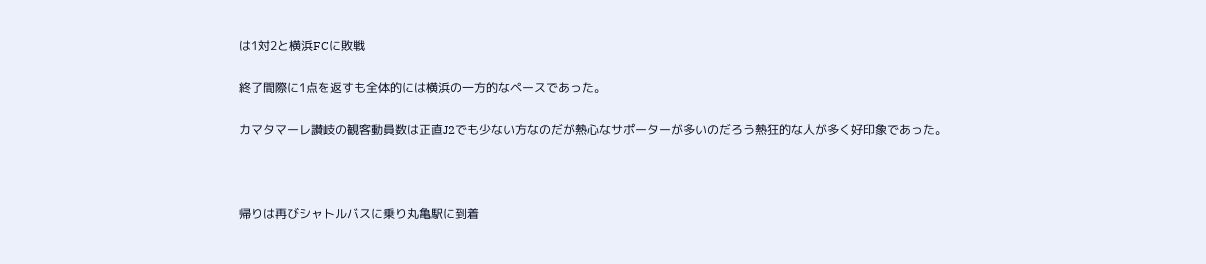は1対2と横浜FCに敗戦

終了間際に1点を返すも全体的には横浜の一方的なペースであった。

カマタマーレ讃岐の観客動員数は正直J2でも少ない方なのだが熱心なサポーターが多いのだろう熱狂的な人が多く好印象であった。



帰りは再びシャトルバスに乗り丸亀駅に到着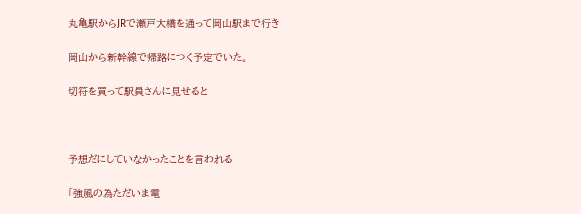丸亀駅からJRで瀬戸大橋を通って岡山駅まで行き

岡山から新幹線で帰路につく予定でいた。

切符を買って駅員さんに見せると



予想だにしていなかったことを言われる

「強風の為ただいま電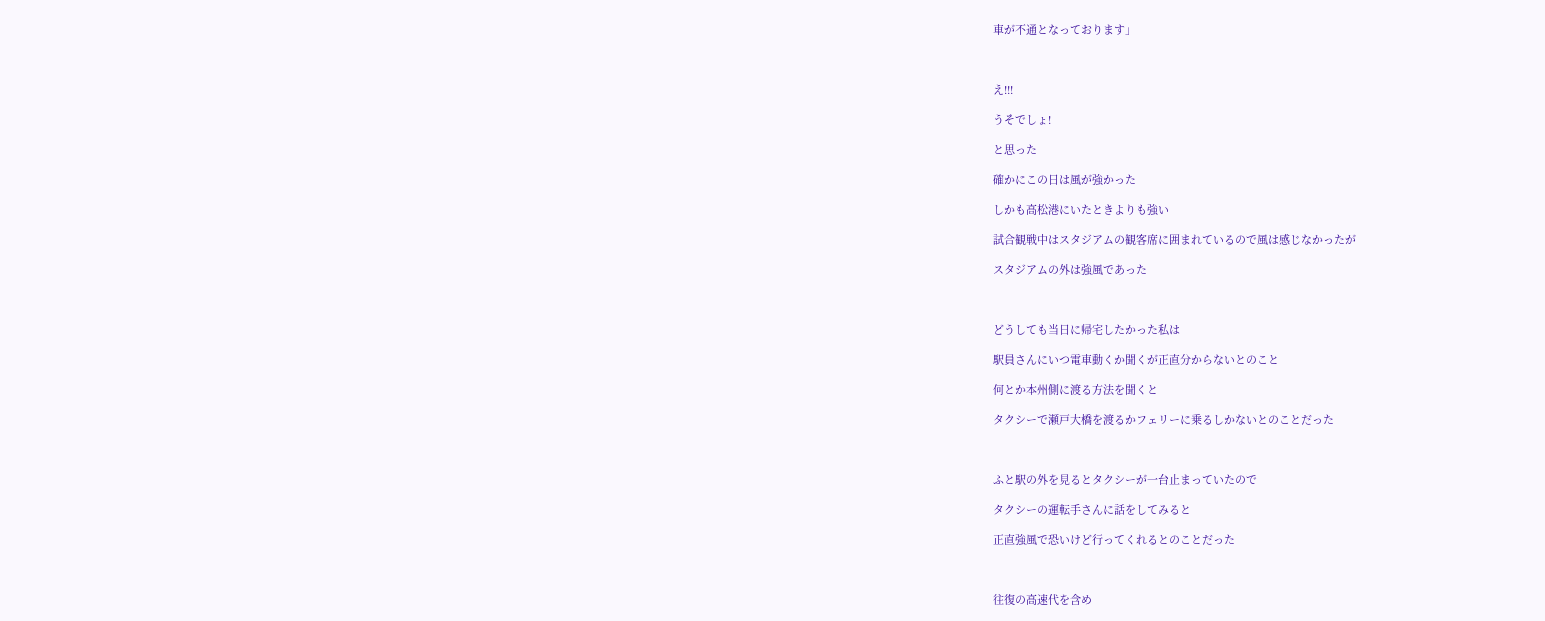車が不通となっております」



え!!!

うそでしょ!

と思った

確かにこの日は風が強かった

しかも高松港にいたときよりも強い

試合観戦中はスタジアムの観客席に囲まれているので風は感じなかったが

スタジアムの外は強風であった



どうしても当日に帰宅したかった私は

駅員さんにいつ電車動くか聞くが正直分からないとのこと

何とか本州側に渡る方法を聞くと

タクシーで瀬戸大橋を渡るかフェリーに乗るしかないとのことだった



ふと駅の外を見るとタクシーが一台止まっていたので

タクシーの運転手さんに話をしてみると

正直強風で恐いけど行ってくれるとのことだった



往復の高速代を含め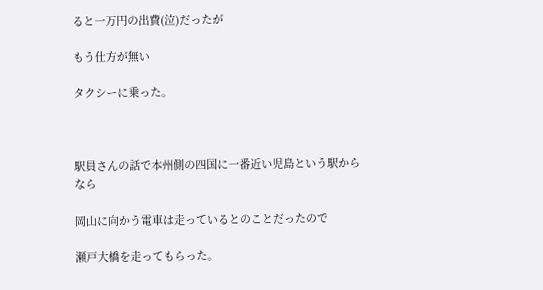ると一万円の出費(泣)だったが

もう仕方が無い

タクシーに乗った。



駅員さんの話で本州側の四国に一番近い児島という駅からなら

岡山に向かう電車は走っているとのことだったので

瀬戸大橋を走ってもらった。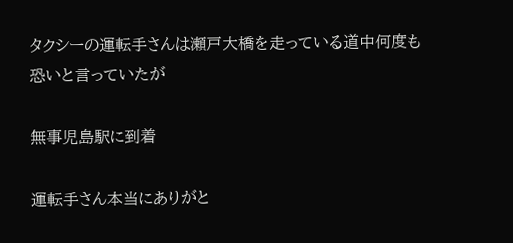タクシーの運転手さんは瀬戸大橋を走っている道中何度も恐いと言っていたが

無事児島駅に到着

運転手さん本当にありがと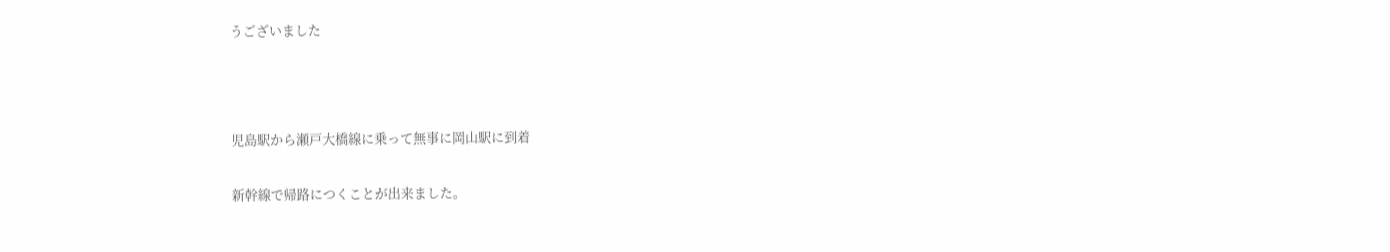うございました



児島駅から瀬戸大橋線に乗って無事に岡山駅に到着

新幹線で帰路につくことが出来ました。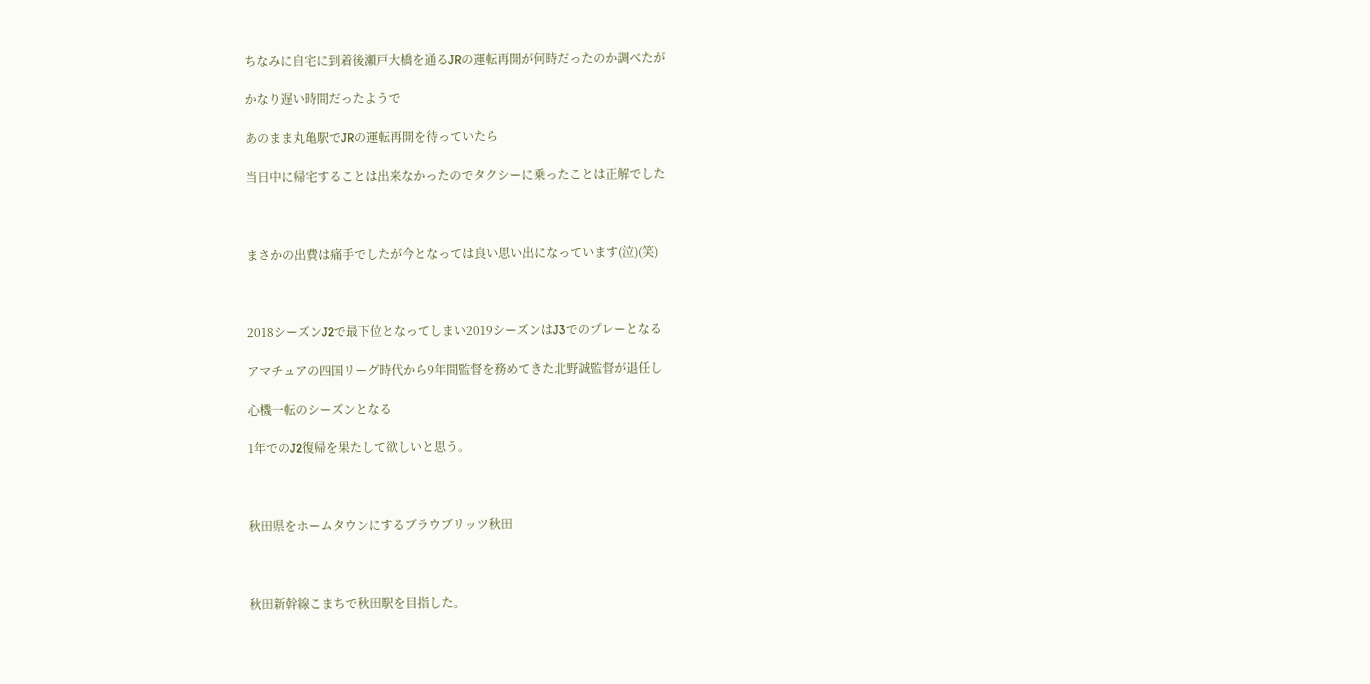ちなみに自宅に到着後瀬戸大橋を通るJRの運転再開が何時だったのか調べたが

かなり遅い時間だったようで

あのまま丸亀駅でJRの運転再開を待っていたら

当日中に帰宅することは出来なかったのでタクシーに乗ったことは正解でした



まさかの出費は痛手でしたが今となっては良い思い出になっています(泣)(笑)



2018シーズンJ2で最下位となってしまい2019シーズンはJ3でのプレーとなる

アマチュアの四国リーグ時代から9年間監督を務めてきた北野誠監督が退任し

心機一転のシーズンとなる

1年でのJ2復帰を果たして欲しいと思う。



秋田県をホームタウンにするブラウブリッツ秋田



秋田新幹線こまちで秋田駅を目指した。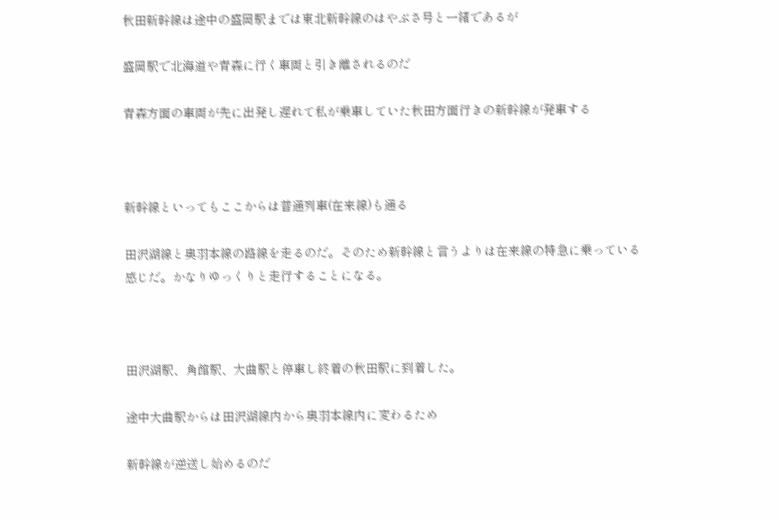秋田新幹線は途中の盛岡駅までは東北新幹線のはやぶさ号と一緒であるが

盛岡駅で北海道や青森に行く車両と引き離されるのだ

青森方面の車両が先に出発し遅れて私が乗車していた秋田方面行きの新幹線が発車する



新幹線といってもここからは普通列車(在来線)も通る

田沢湖線と奥羽本線の路線を走るのだ。そのため新幹線と言うよりは在来線の特急に乗っている感じだ。かなりゆっくりと走行することになる。



田沢湖駅、角館駅、大曲駅と停車し終着の秋田駅に到着した。

途中大曲駅からは田沢湖線内から奥羽本線内に変わるため

新幹線が逆送し始めるのだ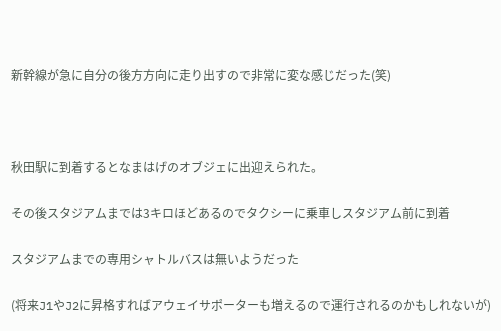新幹線が急に自分の後方方向に走り出すので非常に変な感じだった(笑)



秋田駅に到着するとなまはげのオブジェに出迎えられた。

その後スタジアムまでは3キロほどあるのでタクシーに乗車しスタジアム前に到着

スタジアムまでの専用シャトルバスは無いようだった

(将来J1やJ2に昇格すればアウェイサポーターも増えるので運行されるのかもしれないが)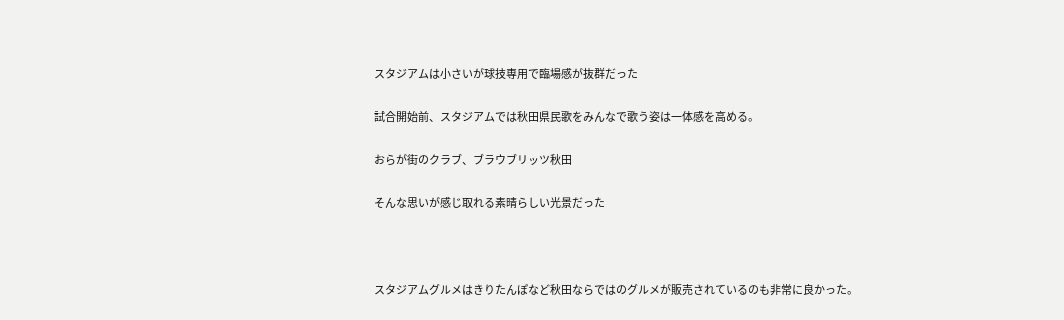スタジアムは小さいが球技専用で臨場感が抜群だった

試合開始前、スタジアムでは秋田県民歌をみんなで歌う姿は一体感を高める。

おらが街のクラブ、ブラウブリッツ秋田

そんな思いが感じ取れる素晴らしい光景だった



スタジアムグルメはきりたんぽなど秋田ならではのグルメが販売されているのも非常に良かった。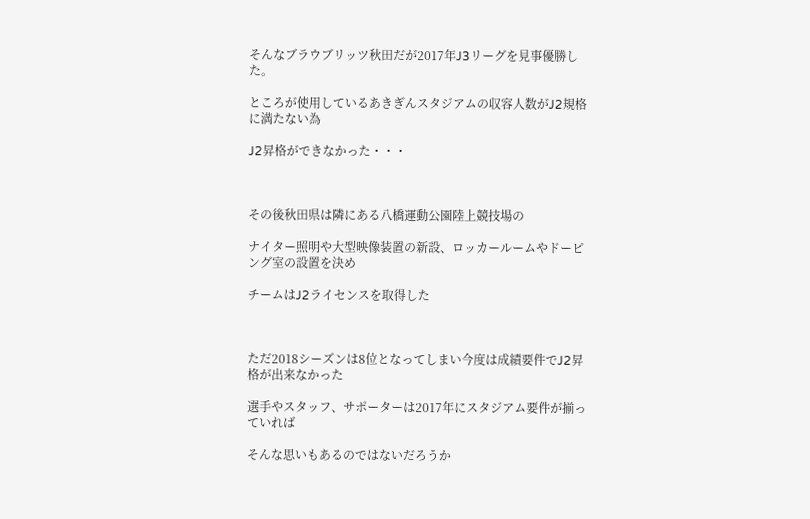そんなブラウブリッツ秋田だが2017年J3リーグを見事優勝した。

ところが使用しているあきぎんスタジアムの収容人数がJ2規格に満たない為

J2昇格ができなかった・・・



その後秋田県は隣にある八橋運動公園陸上競技場の

ナイター照明や大型映像装置の新設、ロッカールームやドーピング室の設置を決め

チームはJ2ライセンスを取得した



ただ2018シーズンは8位となってしまい今度は成績要件でJ2昇格が出来なかった

選手やスタッフ、サポーターは2017年にスタジアム要件が揃っていれば

そんな思いもあるのではないだろうか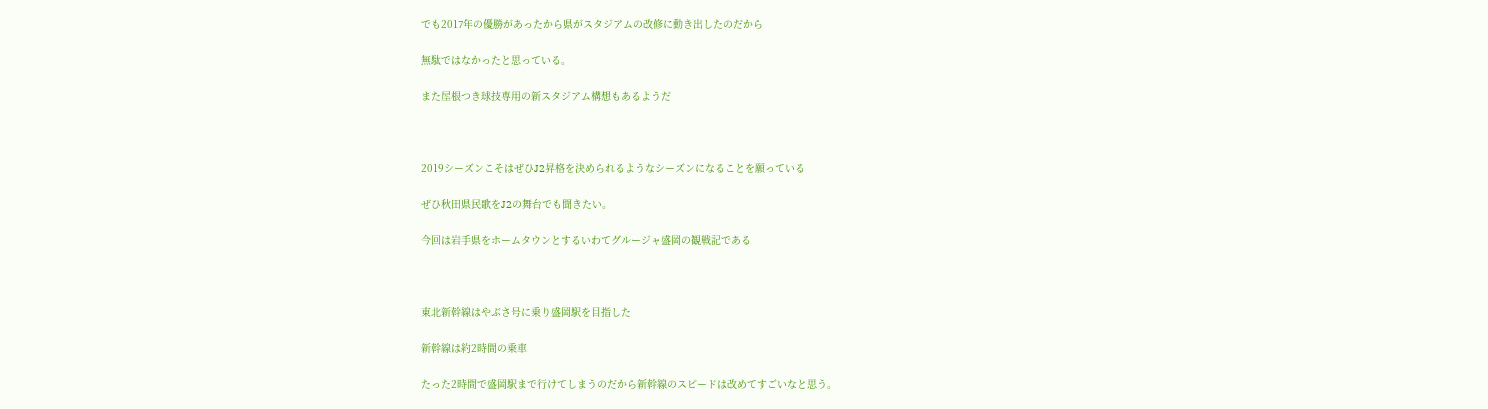でも2017年の優勝があったから県がスタジアムの改修に動き出したのだから

無駄ではなかったと思っている。

また屋根つき球技専用の新スタジアム構想もあるようだ



2019シーズンこそはぜひJ2昇格を決められるようなシーズンになることを願っている

ぜひ秋田県民歌をJ2の舞台でも聞きたい。

今回は岩手県をホームタウンとするいわてグルージャ盛岡の観戦記である



東北新幹線はやぶさ号に乗り盛岡駅を目指した

新幹線は約2時間の乗車

たった2時間で盛岡駅まで行けてしまうのだから新幹線のスピードは改めてすごいなと思う。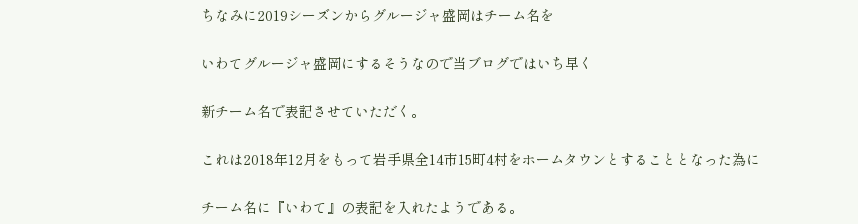ちなみに2019シーズンからグルージャ盛岡はチーム名を

いわてグルージャ盛岡にするそうなので当ブログではいち早く

新チーム名で表記させていただく。

これは2018年12月をもって岩手県全14市15町4村をホームタウンとすることとなった為に

チーム名に『いわて』の表記を入れたようである。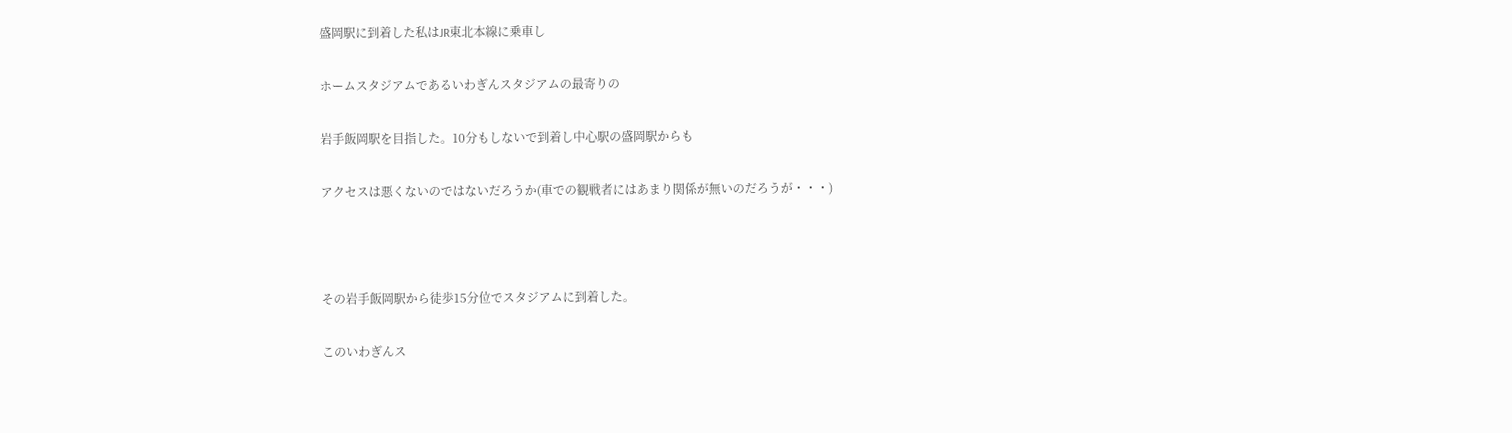盛岡駅に到着した私はJR東北本線に乗車し

ホームスタジアムであるいわぎんスタジアムの最寄りの

岩手飯岡駅を目指した。10分もしないで到着し中心駅の盛岡駅からも

アクセスは悪くないのではないだろうか(車での観戦者にはあまり関係が無いのだろうが・・・)



その岩手飯岡駅から徒歩15分位でスタジアムに到着した。

このいわぎんス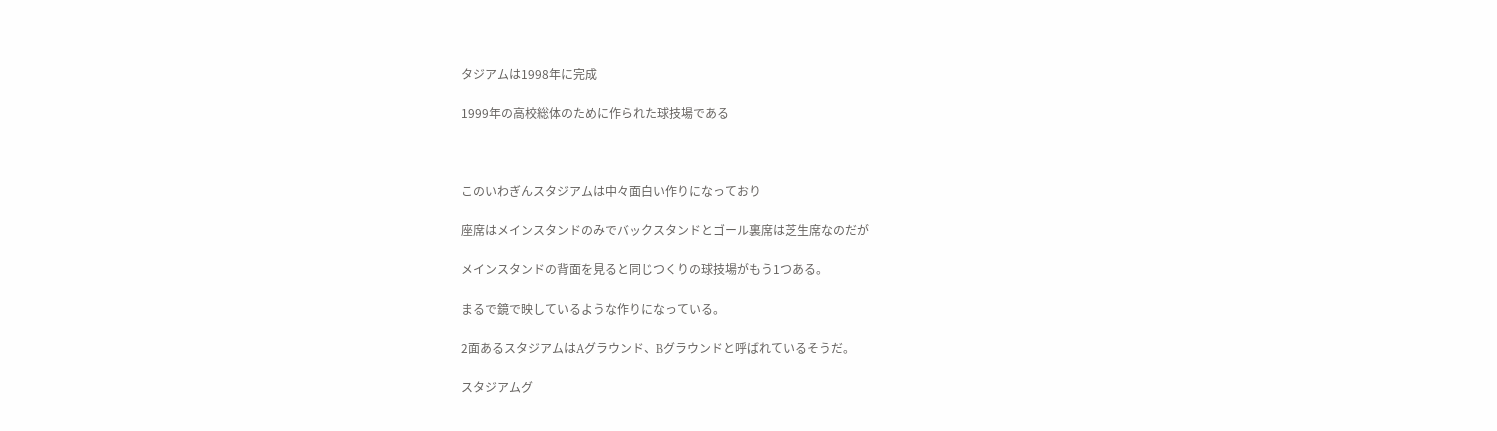タジアムは1998年に完成

1999年の高校総体のために作られた球技場である



このいわぎんスタジアムは中々面白い作りになっており

座席はメインスタンドのみでバックスタンドとゴール裏席は芝生席なのだが

メインスタンドの背面を見ると同じつくりの球技場がもう1つある。

まるで鏡で映しているような作りになっている。

2面あるスタジアムはAグラウンド、Bグラウンドと呼ばれているそうだ。

スタジアムグ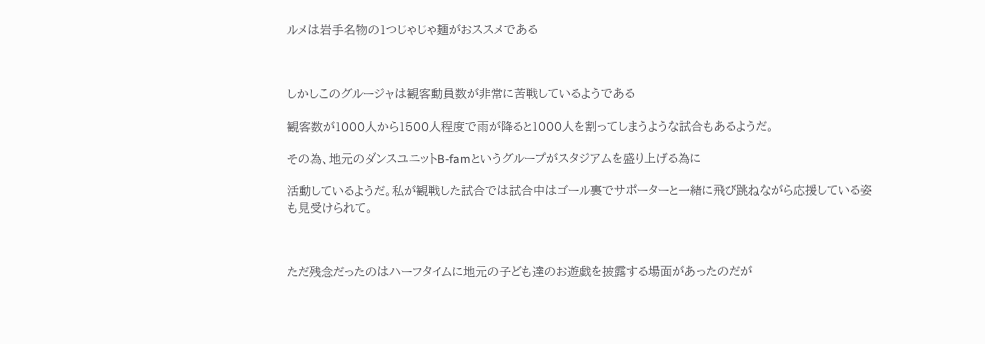ルメは岩手名物の1つじゃじゃ麺がおススメである



しかしこのグルージャは観客動員数が非常に苦戦しているようである

観客数が1000人から1500人程度で雨が降ると1000人を割ってしまうような試合もあるようだ。

その為、地元のダンスユニットB-famというグループがスタジアムを盛り上げる為に

活動しているようだ。私が観戦した試合では試合中はゴール裏でサポーターと一緒に飛び跳ねながら応援している姿も見受けられて。



ただ残念だったのはハーフタイムに地元の子ども達のお遊戯を披露する場面があったのだが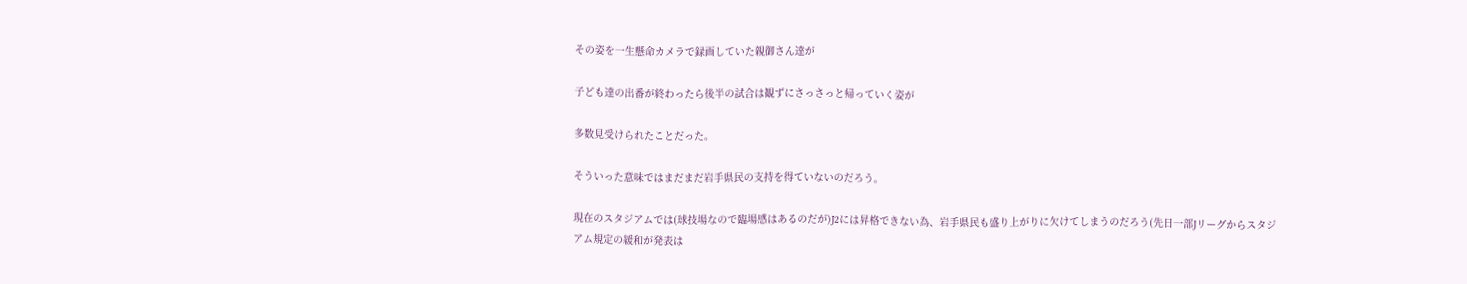その姿を一生懸命カメラで録画していた親御さん達が

子ども達の出番が終わったら後半の試合は観ずにさっさっと帰っていく姿が

多数見受けられたことだった。

そういった意味ではまだまだ岩手県民の支持を得ていないのだろう。

現在のスタジアムでは(球技場なので臨場感はあるのだが)J2には昇格できない為、岩手県民も盛り上がりに欠けてしまうのだろう(先日一部Jリーグからスタジアム規定の緩和が発表は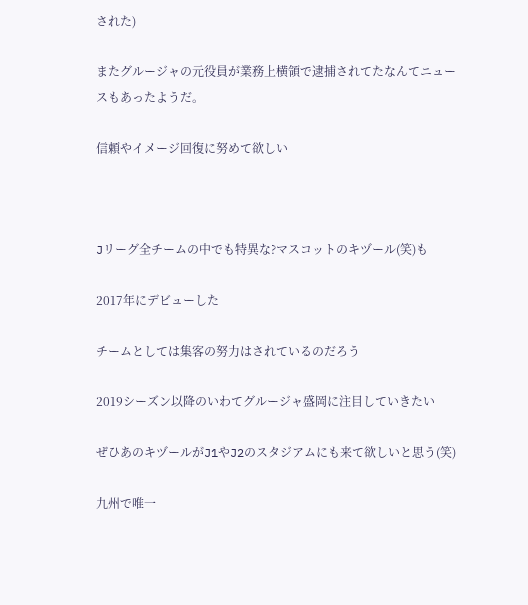された)

またグルージャの元役員が業務上横領で逮捕されてたなんてニュースもあったようだ。

信頼やイメージ回復に努めて欲しい



Jリーグ全チームの中でも特異な?マスコットのキヅール(笑)も

2017年にデビューした

チームとしては集客の努力はされているのだろう

2019シーズン以降のいわてグルージャ盛岡に注目していきたい

ぜひあのキヅールがJ1やJ2のスタジアムにも来て欲しいと思う(笑)

九州で唯一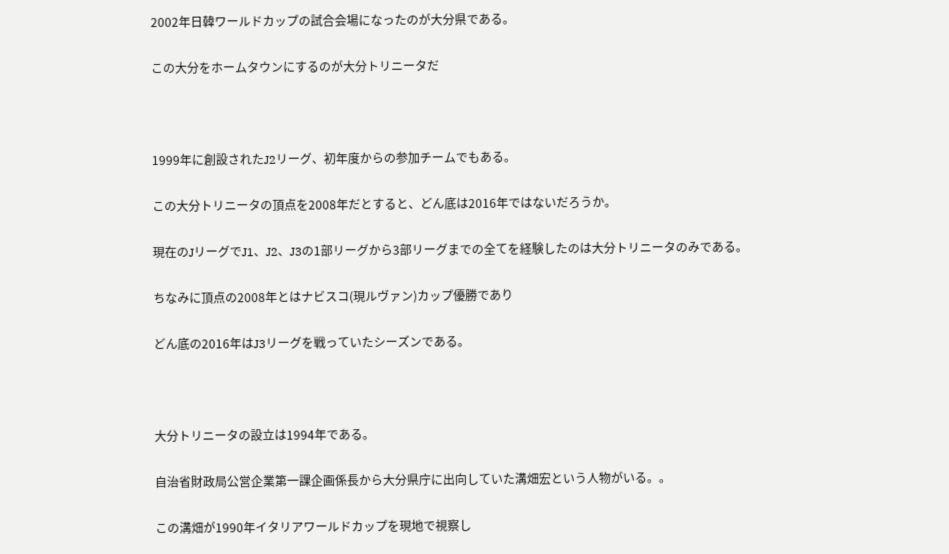2002年日韓ワールドカップの試合会場になったのが大分県である。

この大分をホームタウンにするのが大分トリニータだ



1999年に創設されたJ2リーグ、初年度からの参加チームでもある。

この大分トリニータの頂点を2008年だとすると、どん底は2016年ではないだろうか。

現在のJリーグでJ1、J2、J3の1部リーグから3部リーグまでの全てを経験したのは大分トリニータのみである。

ちなみに頂点の2008年とはナビスコ(現ルヴァン)カップ優勝であり

どん底の2016年はJ3リーグを戦っていたシーズンである。



大分トリニータの設立は1994年である。

自治省財政局公営企業第一課企画係長から大分県庁に出向していた溝畑宏という人物がいる。。

この溝畑が1990年イタリアワールドカップを現地で視察し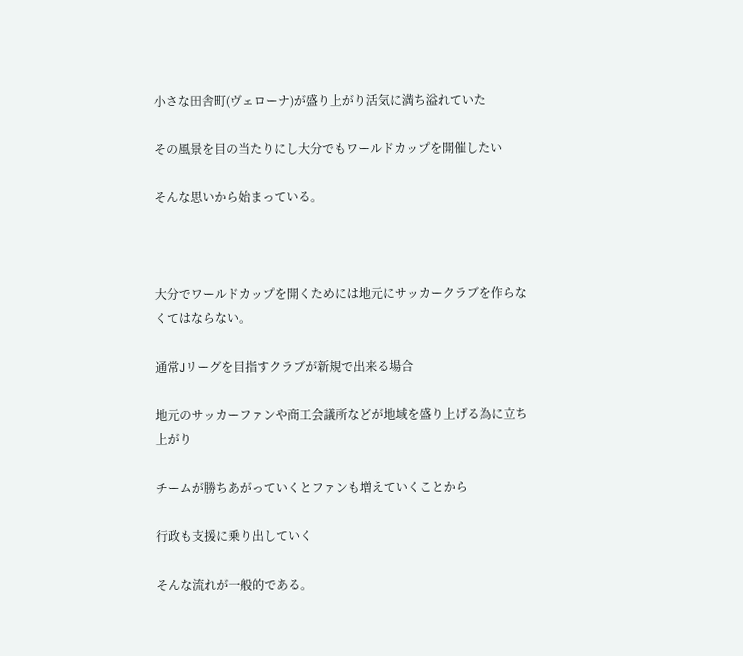小さな田舎町(ヴェローナ)が盛り上がり活気に満ち溢れていた

その風景を目の当たりにし大分でもワールドカップを開催したい

そんな思いから始まっている。



大分でワールドカップを開くためには地元にサッカークラブを作らなくてはならない。

通常Jリーグを目指すクラブが新規で出来る場合

地元のサッカーファンや商工会議所などが地域を盛り上げる為に立ち上がり

チームが勝ちあがっていくとファンも増えていくことから

行政も支援に乗り出していく

そんな流れが一般的である。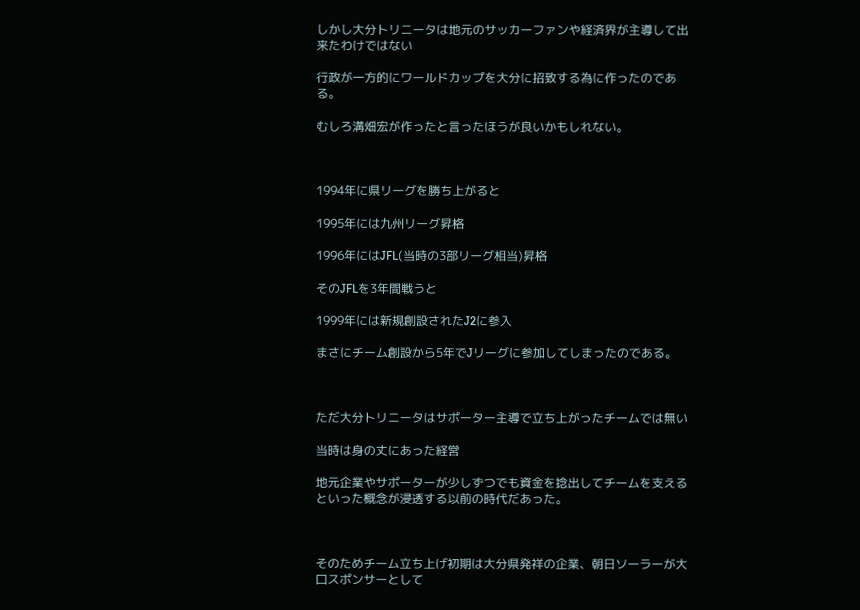しかし大分トリニータは地元のサッカーファンや経済界が主導して出来たわけではない

行政が一方的にワールドカップを大分に招致する為に作ったのである。

むしろ溝畑宏が作ったと言ったほうが良いかもしれない。



1994年に県リーグを勝ち上がると

1995年には九州リーグ昇格

1996年にはJFL(当時の3部リーグ相当)昇格

そのJFLを3年間戦うと

1999年には新規創設されたJ2に参入

まさにチーム創設から5年でJリーグに参加してしまったのである。



ただ大分トリニータはサポーター主導で立ち上がったチームでは無い

当時は身の丈にあった経営

地元企業やサポーターが少しずつでも資金を捻出してチームを支えるといった概念が浸透する以前の時代だあった。



そのためチーム立ち上げ初期は大分県発祥の企業、朝日ソーラーが大口スポンサーとして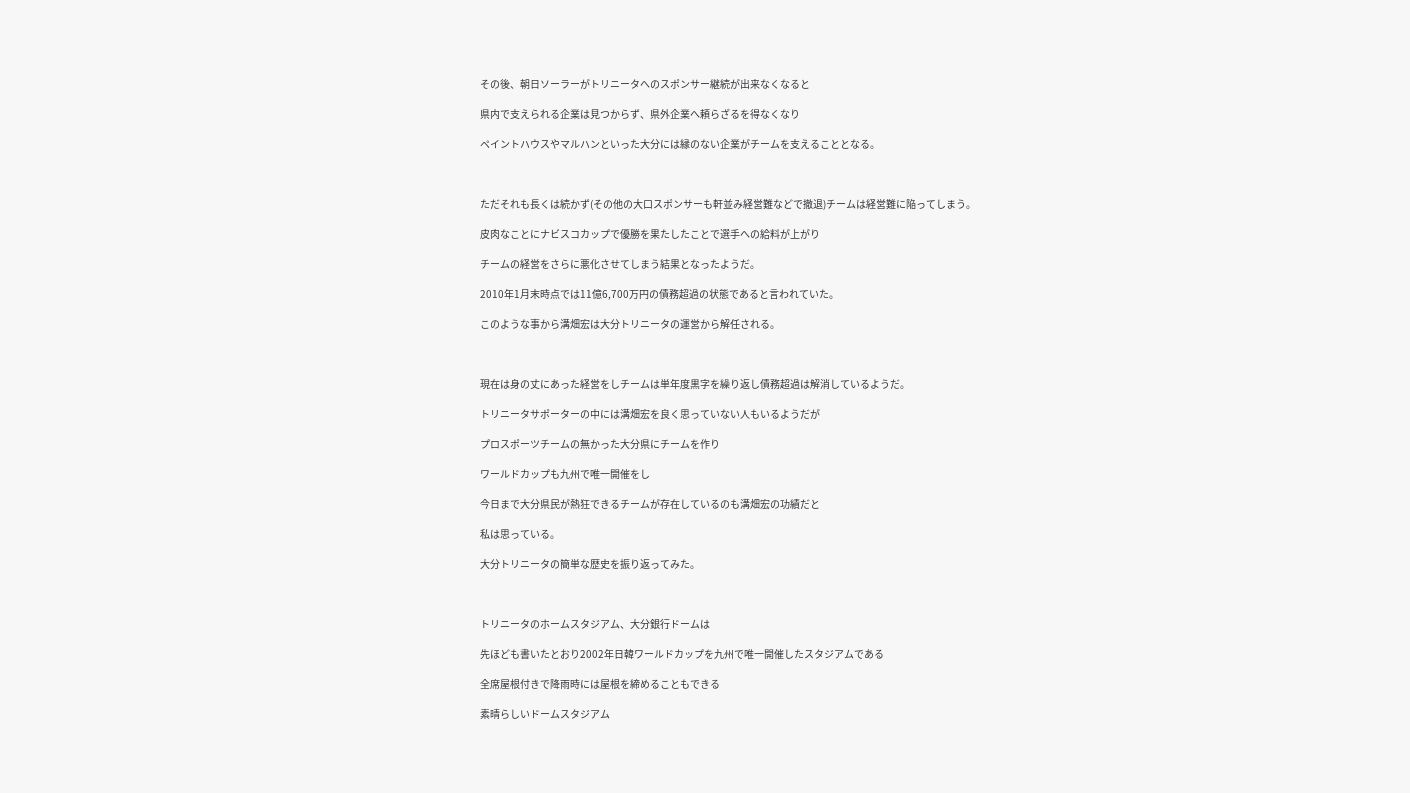その後、朝日ソーラーがトリニータへのスポンサー継続が出来なくなると

県内で支えられる企業は見つからず、県外企業へ頼らざるを得なくなり

ペイントハウスやマルハンといった大分には縁のない企業がチームを支えることとなる。



ただそれも長くは続かず(その他の大口スポンサーも軒並み経営難などで撤退)チームは経営難に陥ってしまう。

皮肉なことにナビスコカップで優勝を果たしたことで選手への給料が上がり

チームの経営をさらに悪化させてしまう結果となったようだ。

2010年1月末時点では11億6,700万円の債務超過の状態であると言われていた。

このような事から溝畑宏は大分トリニータの運営から解任される。



現在は身の丈にあった経営をしチームは単年度黒字を繰り返し債務超過は解消しているようだ。

トリニータサポーターの中には溝畑宏を良く思っていない人もいるようだが

プロスポーツチームの無かった大分県にチームを作り

ワールドカップも九州で唯一開催をし

今日まで大分県民が熱狂できるチームが存在しているのも溝畑宏の功績だと

私は思っている。

大分トリニータの簡単な歴史を振り返ってみた。



トリニータのホームスタジアム、大分銀行ドームは

先ほども書いたとおり2002年日韓ワールドカップを九州で唯一開催したスタジアムである

全席屋根付きで降雨時には屋根を締めることもできる

素晴らしいドームスタジアム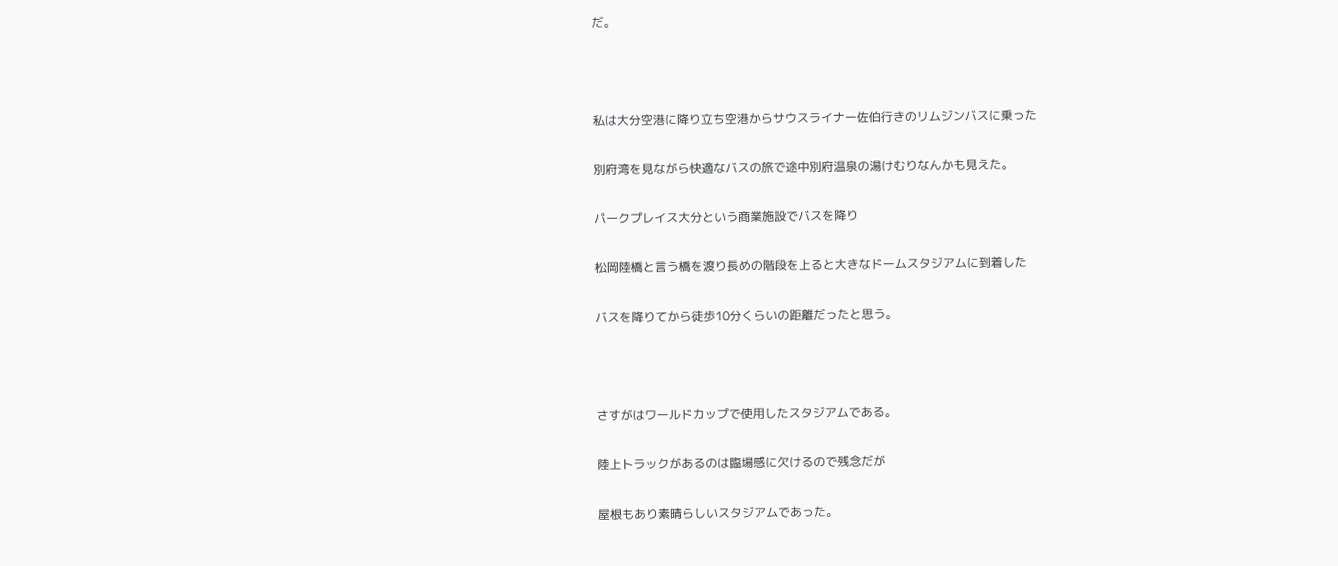だ。



私は大分空港に降り立ち空港からサウスライナー佐伯行きのリムジンバスに乗った

別府湾を見ながら快適なバスの旅で途中別府温泉の湯けむりなんかも見えた。

パークプレイス大分という商業施設でバスを降り

松岡陸橋と言う橋を渡り長めの階段を上ると大きなドームスタジアムに到着した

バスを降りてから徒歩10分くらいの距離だったと思う。



さすがはワールドカップで使用したスタジアムである。

陸上トラックがあるのは臨場感に欠けるので残念だが

屋根もあり素晴らしいスタジアムであった。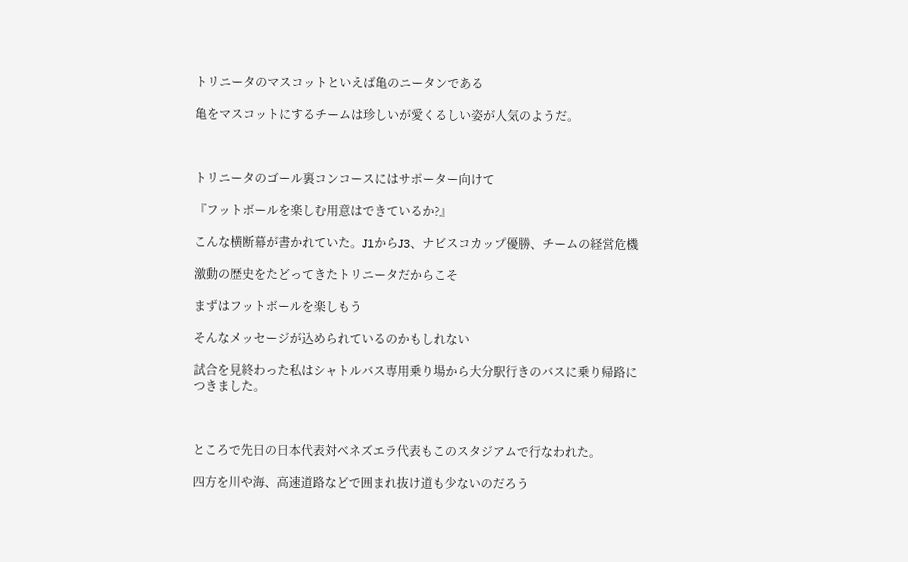トリニータのマスコットといえば亀のニータンである

亀をマスコットにするチームは珍しいが愛くるしい姿が人気のようだ。



トリニータのゴール裏コンコースにはサポーター向けて

『フットボールを楽しむ用意はできているか?』

こんな横断幕が書かれていた。J1からJ3、ナビスコカップ優勝、チームの経営危機

激動の歴史をたどってきたトリニータだからこそ

まずはフットボールを楽しもう

そんなメッセージが込められているのかもしれない

試合を見終わった私はシャトルバス専用乗り場から大分駅行きのバスに乗り帰路につきました。



ところで先日の日本代表対ベネズエラ代表もこのスタジアムで行なわれた。

四方を川や海、高速道路などで囲まれ抜け道も少ないのだろう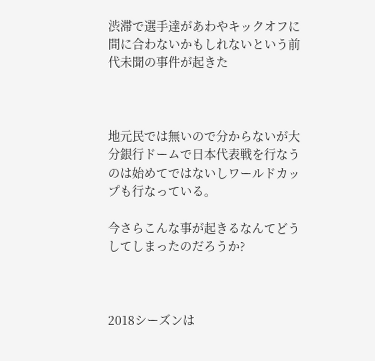渋滞で選手達があわやキックオフに間に合わないかもしれないという前代未聞の事件が起きた



地元民では無いので分からないが大分銀行ドームで日本代表戦を行なうのは始めてではないしワールドカップも行なっている。

今さらこんな事が起きるなんてどうしてしまったのだろうか?



2018シーズンは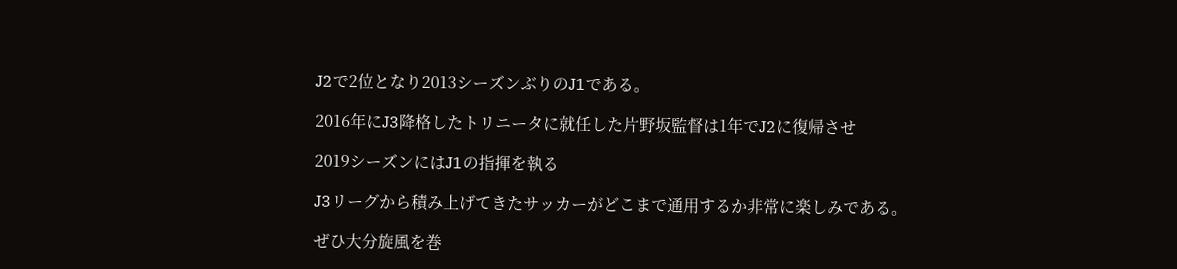J2で2位となり2013シーズンぶりのJ1である。

2016年にJ3降格したトリニータに就任した片野坂監督は1年でJ2に復帰させ

2019シーズンにはJ1の指揮を執る

J3リーグから積み上げてきたサッカーがどこまで通用するか非常に楽しみである。

ぜひ大分旋風を巻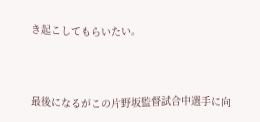き起こしてもらいたい。



最後になるがこの片野坂監督試合中選手に向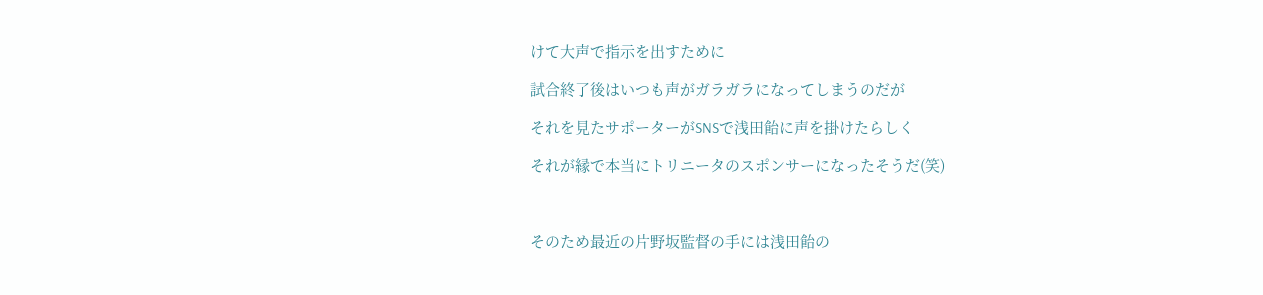けて大声で指示を出すために

試合終了後はいつも声がガラガラになってしまうのだが

それを見たサポーターがSNSで浅田飴に声を掛けたらしく

それが縁で本当にトリニータのスポンサーになったそうだ(笑)



そのため最近の片野坂監督の手には浅田飴の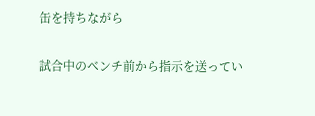缶を持ちながら

試合中のベンチ前から指示を送ってい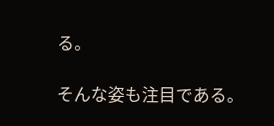る。

そんな姿も注目である。